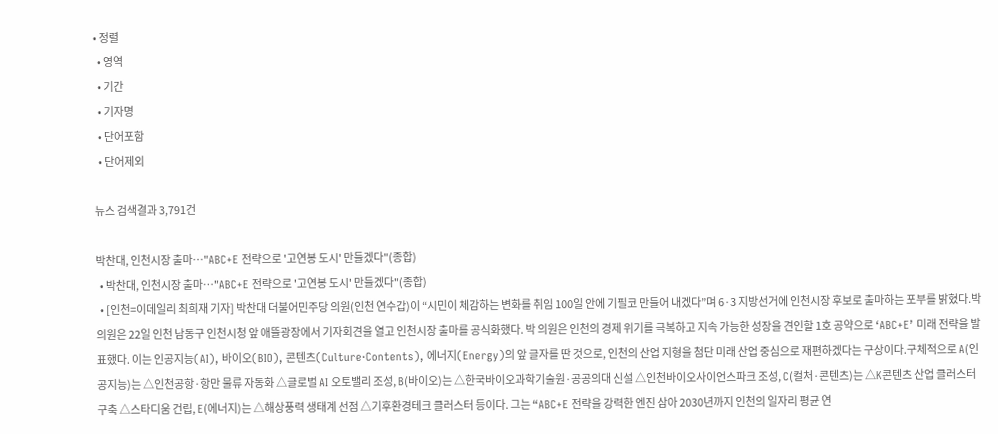• 정렬
  • 영역
  • 기간
  • 기자명
  • 단어포함
  • 단어제외

뉴스 검색결과 3,791건

박찬대, 인천시장 출마…"ABC+E 전략으로 '고연봉 도시' 만들겠다"(종합)
  • 박찬대, 인천시장 출마…"ABC+E 전략으로 '고연봉 도시' 만들겠다"(종합)
  • [인천=이데일리 최희재 기자] 박찬대 더불어민주당 의원(인천 연수갑)이 “시민이 체감하는 변화를 취임 100일 안에 기필코 만들어 내겠다”며 6·3 지방선거에 인천시장 후보로 출마하는 포부를 밝혔다.박 의원은 22일 인천 남동구 인천시청 앞 애뜰광장에서 기자회견을 열고 인천시장 출마를 공식화했다. 박 의원은 인천의 경제 위기를 극복하고 지속 가능한 성장을 견인할 1호 공약으로 ‘ABC+E’ 미래 전략을 발표했다. 이는 인공지능(AI), 바이오(BIO), 콘텐츠(Culture·Contents), 에너지(Energy)의 앞 글자를 딴 것으로, 인천의 산업 지형을 첨단 미래 산업 중심으로 재편하겠다는 구상이다.구체적으로 A(인공지능)는 △인천공항·항만 물류 자동화 △글로벌 AI 오토밸리 조성, B(바이오)는 △한국바이오과학기술원·공공의대 신설 △인천바이오사이언스파크 조성, C(컬처·콘텐츠)는 △K콘텐츠 산업 클러스터 구축 △스타디움 건립, E(에너지)는 △해상풍력 생태계 선점 △기후환경테크 클러스터 등이다. 그는 “ABC+E 전략을 강력한 엔진 삼아 2030년까지 인천의 일자리 평균 연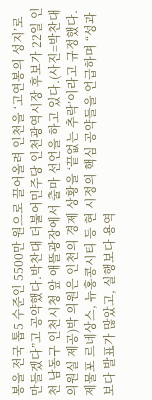봉을 전국 톱5 수준인 5500만 원으로 끌어올려 인천을 ‘고연봉의 성지’로 만들겠다”고 공약했다.박찬대 더불어민주당 인천광역시장 후보가 22일 인천 남동구 인천시청 앞 애뜰광장에서 출마 선언을 하고 있다.(사진=박찬대의원실 제공)박 의원은 인천의 경제 상황을 ‘끝없는 추락’이라고 규정했다. 제물포 르네상스, 뉴홍콩시티 등 현 시정의 핵심 공약들을 언급하며 “성과보다 발표가 많았고, 실행보다 용역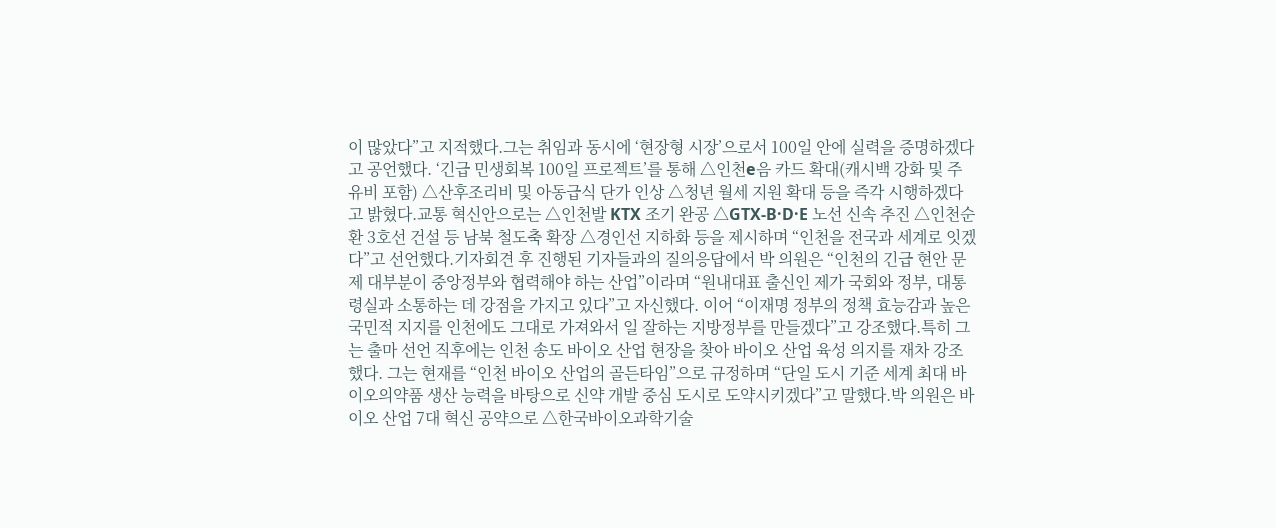이 많았다”고 지적했다.그는 취임과 동시에 ‘현장형 시장’으로서 100일 안에 실력을 증명하겠다고 공언했다. ‘긴급 민생회복 100일 프로젝트’를 통해 △인천e음 카드 확대(캐시백 강화 및 주유비 포함) △산후조리비 및 아동급식 단가 인상 △청년 월세 지원 확대 등을 즉각 시행하겠다고 밝혔다.교통 혁신안으로는 △인천발 KTX 조기 완공 △GTX-B·D·E 노선 신속 추진 △인천순환 3호선 건설 등 남북 철도축 확장 △경인선 지하화 등을 제시하며 “인천을 전국과 세계로 잇겠다”고 선언했다.기자회견 후 진행된 기자들과의 질의응답에서 박 의원은 “인천의 긴급 현안 문제 대부분이 중앙정부와 협력해야 하는 산업”이라며 “원내대표 출신인 제가 국회와 정부, 대통령실과 소통하는 데 강점을 가지고 있다”고 자신했다. 이어 “이재명 정부의 정책 효능감과 높은 국민적 지지를 인천에도 그대로 가져와서 일 잘하는 지방정부를 만들겠다”고 강조했다.특히 그는 출마 선언 직후에는 인천 송도 바이오 산업 현장을 찾아 바이오 산업 육성 의지를 재차 강조했다. 그는 현재를 “인천 바이오 산업의 골든타임”으로 규정하며 “단일 도시 기준 세계 최대 바이오의약품 생산 능력을 바탕으로 신약 개발 중심 도시로 도약시키겠다”고 말했다.박 의원은 바이오 산업 7대 혁신 공약으로 △한국바이오과학기술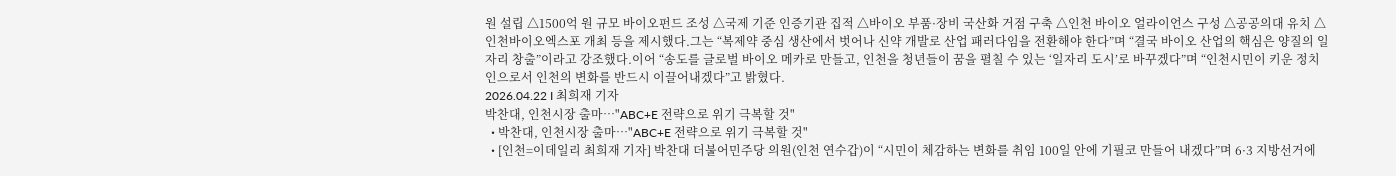원 설립 △1500억 원 규모 바이오펀드 조성 △국제 기준 인증기관 집적 △바이오 부품·장비 국산화 거점 구축 △인천 바이오 얼라이언스 구성 △공공의대 유치 △인천바이오엑스포 개최 등을 제시했다.그는 “복제약 중심 생산에서 벗어나 신약 개발로 산업 패러다임을 전환해야 한다”며 “결국 바이오 산업의 핵심은 양질의 일자리 창출”이라고 강조했다.이어 “송도를 글로벌 바이오 메카로 만들고, 인천을 청년들이 꿈을 펼칠 수 있는 ‘일자리 도시’로 바꾸겠다”며 “인천시민이 키운 정치인으로서 인천의 변화를 반드시 이끌어내겠다”고 밝혔다.
2026.04.22 I 최희재 기자
박찬대, 인천시장 출마…"ABC+E 전략으로 위기 극복할 것"
  • 박찬대, 인천시장 출마…"ABC+E 전략으로 위기 극복할 것"
  • [인천=이데일리 최희재 기자] 박찬대 더불어민주당 의원(인천 연수갑)이 “시민이 체감하는 변화를 취임 100일 안에 기필코 만들어 내겠다”며 6·3 지방선거에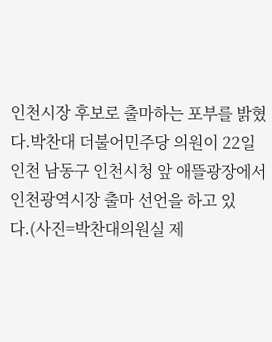인천시장 후보로 출마하는 포부를 밝혔다.박찬대 더불어민주당 의원이 22일 인천 남동구 인천시청 앞 애뜰광장에서 인천광역시장 출마 선언을 하고 있다.(사진=박찬대의원실 제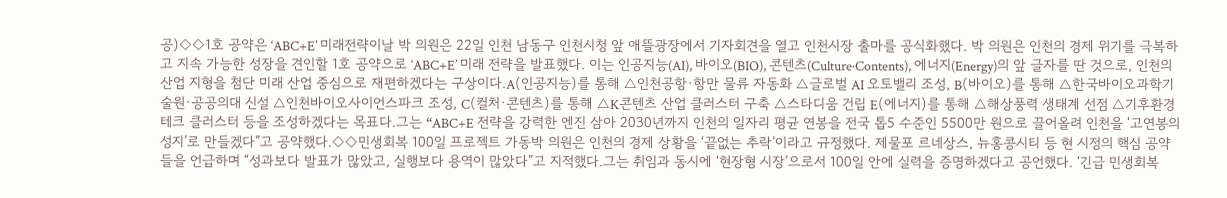공)◇◇1호 공약은 ‘ABC+E’ 미래전략이날 박 의원은 22일 인천 남동구 인천시청 앞 애뜰광장에서 기자회견을 열고 인천시장 출마를 공식화했다. 박 의원은 인천의 경제 위기를 극복하고 지속 가능한 성장을 견인할 1호 공약으로 ‘ABC+E’ 미래 전략을 발표했다. 이는 인공지능(AI), 바이오(BIO), 콘텐츠(Culture·Contents), 에너지(Energy)의 앞 글자를 딴 것으로, 인천의 산업 지형을 첨단 미래 산업 중심으로 재편하겠다는 구상이다.A(인공지능)를 통해 △인천공항·항만 물류 자동화 △글로벌 AI 오토밸리 조성, B(바이오)를 통해 △한국바이오과학기술원·공공의대 신설 △인천바이오사이언스파크 조성, C(컬처·콘텐츠)를 통해 △K콘텐츠 산업 클러스터 구축 △스타디움 건립 E(에너지)를 통해 △해상풍력 생태계 선점 △기후환경테크 클러스터 등을 조성하겠다는 목표다.그는 “ABC+E 전략을 강력한 엔진 삼아 2030년까지 인천의 일자리 평균 연봉을 전국 톱5 수준인 5500만 원으로 끌어올려 인천을 ‘고연봉의 성지’로 만들겠다”고 공약했다.◇◇민생회복 100일 프로젝트 가동박 의원은 인천의 경제 상황을 ‘끝없는 추락’이라고 규정했다. 제물포 르네상스, 뉴홍콩시티 등 현 시정의 핵심 공약들을 언급하며 “성과보다 발표가 많았고, 실행보다 용역이 많았다”고 지적했다.그는 취임과 동시에 ‘현장형 시장’으로서 100일 안에 실력을 증명하겠다고 공언했다. ‘긴급 민생회복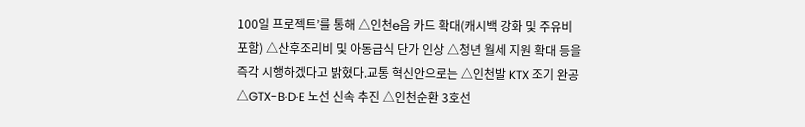100일 프로젝트’를 통해 △인천e음 카드 확대(캐시백 강화 및 주유비 포함) △산후조리비 및 아동급식 단가 인상 △청년 월세 지원 확대 등을 즉각 시행하겠다고 밝혔다.교통 혁신안으로는 △인천발 KTX 조기 완공 △GTX-B·D·E 노선 신속 추진 △인천순환 3호선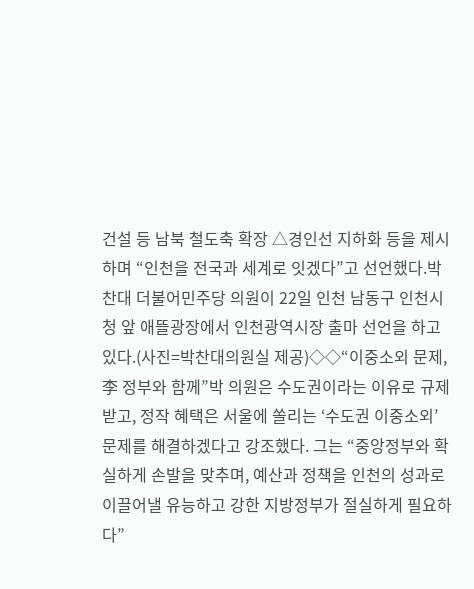건설 등 남북 철도축 확장 △경인선 지하화 등을 제시하며 “인천을 전국과 세계로 잇겠다”고 선언했다.박찬대 더불어민주당 의원이 22일 인천 남동구 인천시청 앞 애뜰광장에서 인천광역시장 출마 선언을 하고 있다.(사진=박찬대의원실 제공)◇◇“이중소외 문제, 李 정부와 함께”박 의원은 수도권이라는 이유로 규제받고, 정작 혜택은 서울에 쏠리는 ‘수도권 이중소외’ 문제를 해결하겠다고 강조했다. 그는 “중앙정부와 확실하게 손발을 맞추며, 예산과 정책을 인천의 성과로 이끌어낼 유능하고 강한 지방정부가 절실하게 필요하다”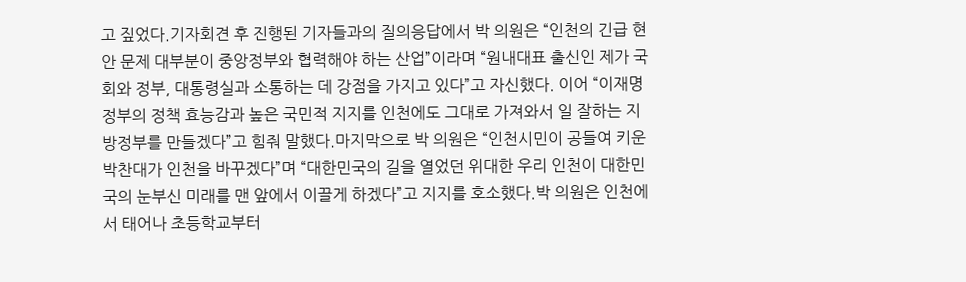고 짚었다.기자회견 후 진행된 기자들과의 질의응답에서 박 의원은 “인천의 긴급 현안 문제 대부분이 중앙정부와 협력해야 하는 산업”이라며 “원내대표 출신인 제가 국회와 정부, 대통령실과 소통하는 데 강점을 가지고 있다”고 자신했다. 이어 “이재명 정부의 정책 효능감과 높은 국민적 지지를 인천에도 그대로 가져와서 일 잘하는 지방정부를 만들겠다”고 힘줘 말했다.마지막으로 박 의원은 “인천시민이 공들여 키운 박찬대가 인천을 바꾸겠다”며 “대한민국의 길을 열었던 위대한 우리 인천이 대한민국의 눈부신 미래를 맨 앞에서 이끌게 하겠다”고 지지를 호소했다.박 의원은 인천에서 태어나 초등학교부터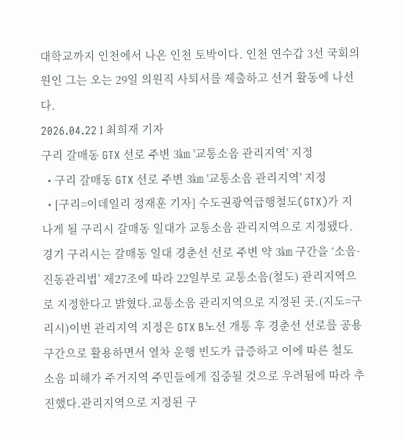대학교까지 인천에서 나온 인천 토박이다. 인천 연수갑 3선 국회의원인 그는 오는 29일 의원직 사퇴서를 제출하고 선거 활동에 나선다.
2026.04.22 I 최희재 기자
구리 갈매동 GTX 선로 주변 3㎞ '교통소음 관리지역' 지정
  • 구리 갈매동 GTX 선로 주변 3㎞ '교통소음 관리지역' 지정
  • [구리=이데일리 정재훈 기자] 수도권광역급행철도(GTX)가 지나게 될 구리시 갈매동 일대가 교통소음 관리지역으로 지정됐다.경기 구리시는 갈매동 일대 경춘선 선로 주변 약 3㎞ 구간을 ‘소음·진동관리법’ 제27조에 따라 22일부로 교통소음(철도) 관리지역으로 지정한다고 밝혔다.교통소음 관리지역으로 지정된 곳.(지도=구리시)이번 관리지역 지정은 GTX B노선 개통 후 경춘선 선로를 공용 구간으로 활용하면서 열차 운행 빈도가 급증하고 이에 따른 철도 소음 피해가 주거지역 주민들에게 집중될 것으로 우려됨에 따라 추진했다.관리지역으로 지정된 구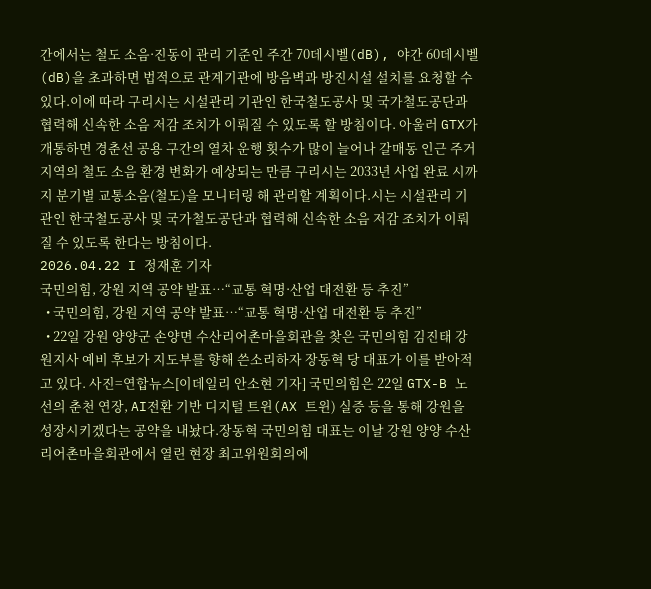간에서는 철도 소음·진동이 관리 기준인 주간 70데시벨(dB), 야간 60데시벨(dB)을 초과하면 법적으로 관계기관에 방음벽과 방진시설 설치를 요청할 수 있다.이에 따라 구리시는 시설관리 기관인 한국철도공사 및 국가철도공단과 협력해 신속한 소음 저감 조치가 이뤄질 수 있도록 할 방침이다. 아울러 GTX가 개통하면 경춘선 공용 구간의 열차 운행 횟수가 많이 늘어나 갈매동 인근 주거지역의 철도 소음 환경 변화가 예상되는 만큼 구리시는 2033년 사업 완료 시까지 분기별 교통소음(철도)을 모니터링 해 관리할 계획이다.시는 시설관리 기관인 한국철도공사 및 국가철도공단과 협력해 신속한 소음 저감 조치가 이뤄질 수 있도록 한다는 방침이다.
2026.04.22 I 정재훈 기자
국민의힘, 강원 지역 공약 발표…“교통 혁명·산업 대전환 등 추진”
  • 국민의힘, 강원 지역 공약 발표…“교통 혁명·산업 대전환 등 추진”
  • 22일 강원 양양군 손양면 수산리어촌마을회관을 찾은 국민의힘 김진태 강원지사 예비 후보가 지도부를 향해 쓴소리하자 장동혁 당 대표가 이를 받아적고 있다. 사진=연합뉴스[이데일리 안소현 기자] 국민의힘은 22일 GTX-B 노선의 춘천 연장, AI전환 기반 디지털 트윈(AX 트윈) 실증 등을 통해 강원을 성장시키겠다는 공약을 내놨다.장동혁 국민의힘 대표는 이날 강원 양양 수산리어촌마을회관에서 열린 현장 최고위원회의에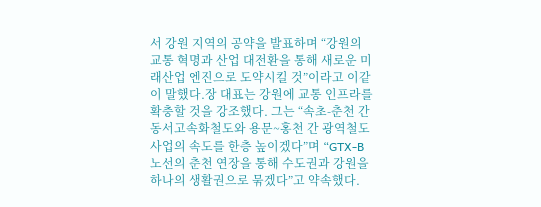서 강원 지역의 공약을 발표하며 “강원의 교통 혁명과 산업 대전환을 통해 새로운 미래산업 엔진으로 도약시킬 것”이라고 이같이 말했다.장 대표는 강원에 교통 인프라를 확충할 것을 강조했다. 그는 “속초-춘천 간 동서고속화철도와 용문~홍천 간 광역철도 사업의 속도를 한층 높이겠다”며 “GTX-B 노선의 춘천 연장을 통해 수도권과 강원을 하나의 생활권으로 묶겠다”고 약속했다.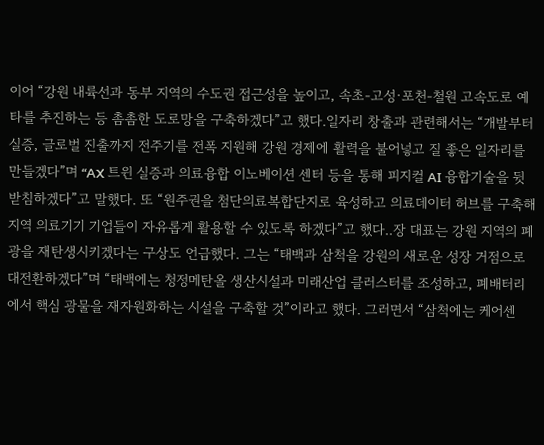이어 “강원 내륙선과 동부 지역의 수도권 접근성을 높이고, 속초-고성·포천-철원 고속도로 예타를 추진하는 등 촘촘한 도로망을 구축하겠다”고 했다.일자리 창출과 관련해서는 “개발부터 실증, 글로벌 진출까지 전주기를 전폭 지원해 강원 경제에 활력을 불어넣고 질 좋은 일자리를 만들겠다”며 “AX 트윈 실증과 의료융합 이노베이션 센터 등을 통해 피지컬 AI 융합기술을 뒷받침하겠다”고 말했다. 또 “원주권을 첨단의료복합단지로 육성하고 의료데이터 허브를 구축해 지역 의료기기 기업들이 자유롭게 활용할 수 있도록 하겠다”고 했다..장 대표는 강원 지역의 폐광을 재탄생시키겠다는 구상도 언급했다. 그는 “태백과 삼척을 강원의 새로운 성장 거점으로 대전환하겠다”며 “태백에는 청정메탄올 생산시설과 미래산업 클러스터를 조성하고, 폐배터리에서 핵심 광물을 재자원화하는 시설을 구축할 것”이라고 했다. 그러면서 “삼척에는 케어센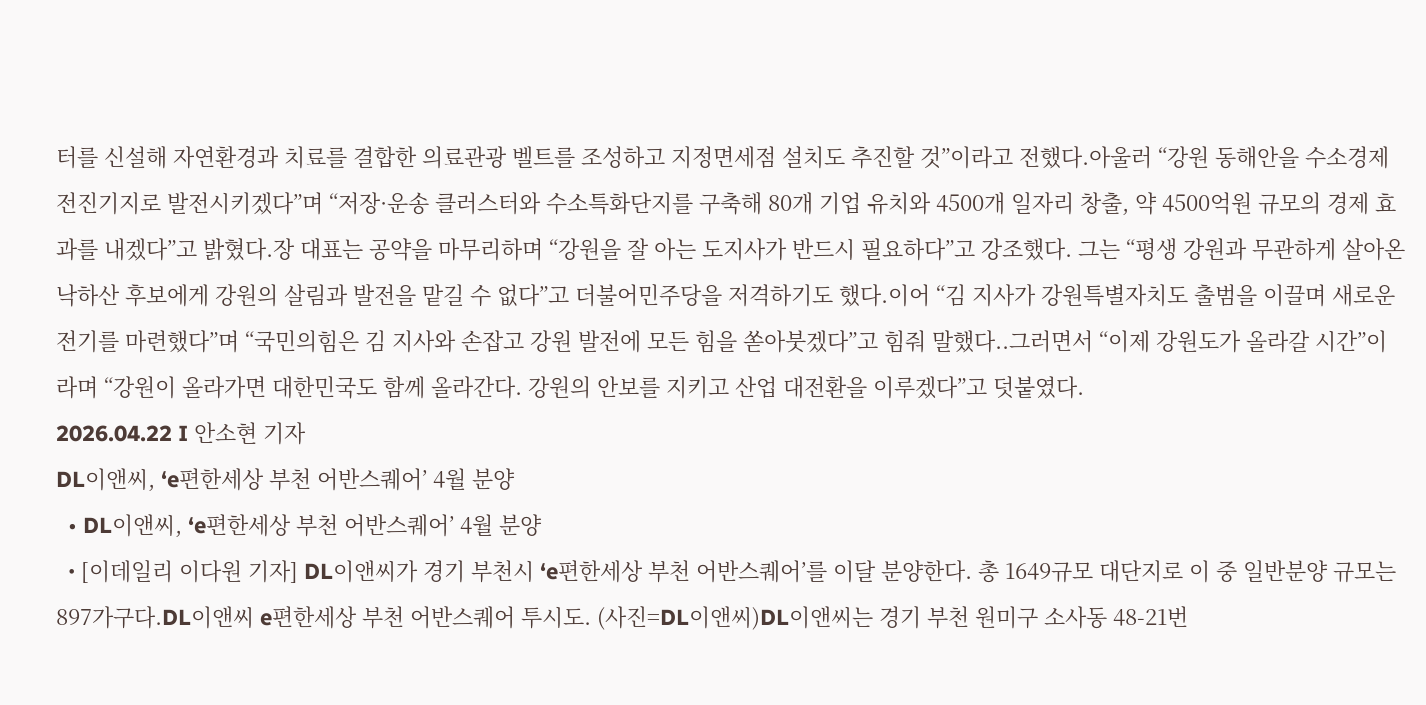터를 신설해 자연환경과 치료를 결합한 의료관광 벨트를 조성하고 지정면세점 설치도 추진할 것”이라고 전했다.아울러 “강원 동해안을 수소경제 전진기지로 발전시키겠다”며 “저장·운송 클러스터와 수소특화단지를 구축해 80개 기업 유치와 4500개 일자리 창출, 약 4500억원 규모의 경제 효과를 내겠다”고 밝혔다.장 대표는 공약을 마무리하며 “강원을 잘 아는 도지사가 반드시 필요하다”고 강조했다. 그는 “평생 강원과 무관하게 살아온 낙하산 후보에게 강원의 살림과 발전을 맡길 수 없다”고 더불어민주당을 저격하기도 했다.이어 “김 지사가 강원특별자치도 출범을 이끌며 새로운 전기를 마련했다”며 “국민의힘은 김 지사와 손잡고 강원 발전에 모든 힘을 쏟아붓겠다”고 힘줘 말했다..그러면서 “이제 강원도가 올라갈 시간”이라며 “강원이 올라가면 대한민국도 함께 올라간다. 강원의 안보를 지키고 산업 대전환을 이루겠다”고 덧붙였다.
2026.04.22 I 안소현 기자
DL이앤씨, ‘e편한세상 부천 어반스퀘어’ 4월 분양
  • DL이앤씨, ‘e편한세상 부천 어반스퀘어’ 4월 분양
  • [이데일리 이다원 기자] DL이앤씨가 경기 부천시 ‘e편한세상 부천 어반스퀘어’를 이달 분양한다. 총 1649규모 대단지로 이 중 일반분양 규모는 897가구다.DL이앤씨 e편한세상 부천 어반스퀘어 투시도. (사진=DL이앤씨)DL이앤씨는 경기 부천 원미구 소사동 48-21번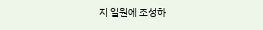지 일원에 조성하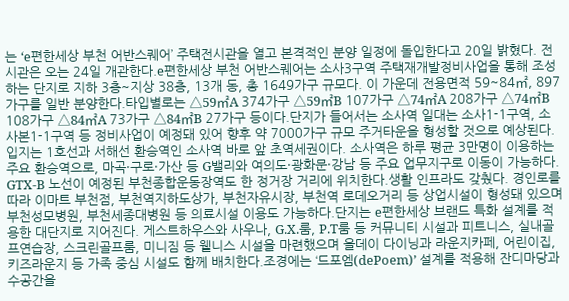는 ‘e편한세상 부천 어반스퀘어’ 주택전시관을 열고 본격적인 분양 일정에 돌입한다고 20일 밝혔다. 전시관은 오는 24일 개관한다.e편한세상 부천 어반스퀘어는 소사3구역 주택재개발정비사업을 통해 조성하는 단지로 지하 3층~지상 38층, 13개 동, 총 1649가구 규모다. 이 가운데 전용면적 59~84㎡, 897가구를 일반 분양한다.타입별로는 △59㎡A 374가구 △59㎡B 107가구 △74㎡A 208가구 △74㎡B 108가구 △84㎡A 73가구 △84㎡B 27가구 등이다.단지가 들어서는 소사역 일대는 소사1-1구역, 소사본1-1구역 등 정비사업이 예정돼 있어 향후 약 7000가구 규모 주거타운을 형성할 것으로 예상된다.입지는 1호선과 서해선 환승역인 소사역 바로 앞 초역세권이다. 소사역은 하루 평균 3만명이 이용하는 주요 환승역으로, 마곡·구로·가산 등 G밸리와 여의도·광화문·강남 등 주요 업무지구로 이동이 가능하다. GTX-B 노선이 예정된 부천종합운동장역도 한 정거장 거리에 위치한다.생활 인프라도 갖췄다. 경인로를 따라 이마트 부천점, 부천역지하도상가, 부천자유시장, 부천역 로데오거리 등 상업시설이 형성돼 있으며 부천성모병원, 부천세종대병원 등 의료시설 이용도 가능하다.단지는 e편한세상 브랜드 특화 설계를 적용한 대단지로 지어진다. 게스트하우스와 사우나, G.X.룸, P.T룸 등 커뮤니티 시설과 피트니스, 실내골프연습장, 스크린골프룸, 미니짐 등 웰니스 시설을 마련했으며 올데이 다이닝과 라운지카페, 어린이집, 키즈라운지 등 가족 중심 시설도 함께 배치한다.조경에는 ‘드포엠(dePoem)’ 설계를 적용해 잔디마당과 수공간을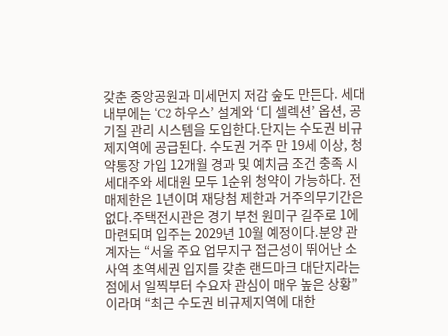갖춘 중앙공원과 미세먼지 저감 숲도 만든다. 세대 내부에는 ‘C2 하우스’ 설계와 ‘디 셀렉션’ 옵션, 공기질 관리 시스템을 도입한다.단지는 수도권 비규제지역에 공급된다. 수도권 거주 만 19세 이상, 청약통장 가입 12개월 경과 및 예치금 조건 충족 시 세대주와 세대원 모두 1순위 청약이 가능하다. 전매제한은 1년이며 재당첨 제한과 거주의무기간은 없다.주택전시관은 경기 부천 원미구 길주로 1에 마련되며 입주는 2029년 10월 예정이다.분양 관계자는 “서울 주요 업무지구 접근성이 뛰어난 소사역 초역세권 입지를 갖춘 랜드마크 대단지라는 점에서 일찍부터 수요자 관심이 매우 높은 상황”이라며 “최근 수도권 비규제지역에 대한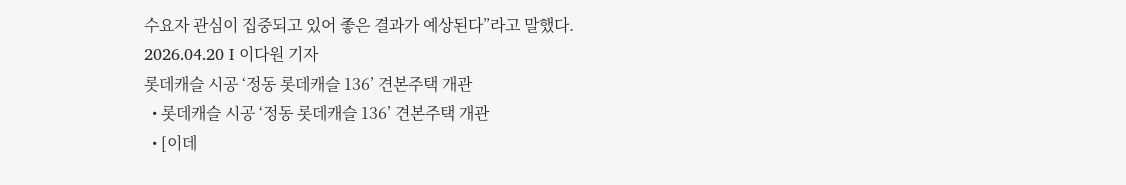수요자 관심이 집중되고 있어 좋은 결과가 예상된다”라고 말했다.
2026.04.20 I 이다원 기자
롯데캐슬 시공 ‘정동 롯데캐슬 136’ 견본주택 개관
  • 롯데캐슬 시공 ‘정동 롯데캐슬 136’ 견본주택 개관
  • [이데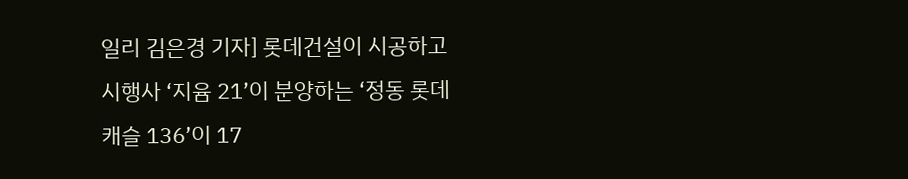일리 김은경 기자] 롯데건설이 시공하고 시행사 ‘지윰 21’이 분양하는 ‘정동 롯데캐슬 136’이 17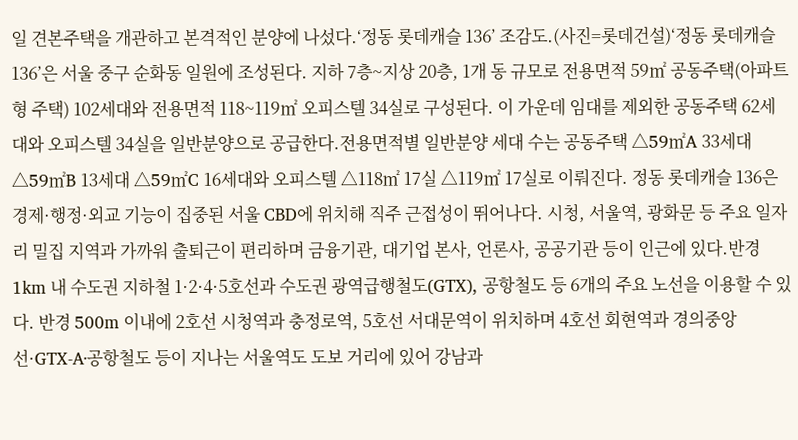일 견본주택을 개관하고 본격적인 분양에 나섰다.‘정동 롯데캐슬 136’ 조감도.(사진=롯데건설)‘정동 롯데캐슬 136’은 서울 중구 순화동 일원에 조성된다. 지하 7층~지상 20층, 1개 동 규모로 전용면적 59㎡ 공동주택(아파트형 주택) 102세대와 전용면적 118~119㎡ 오피스텔 34실로 구성된다. 이 가운데 임대를 제외한 공동주택 62세대와 오피스텔 34실을 일반분양으로 공급한다.전용면적별 일반분양 세대 수는 공동주택 △59㎡A 33세대 △59㎡B 13세대 △59㎡C 16세대와 오피스텔 △118㎡ 17실 △119㎡ 17실로 이뤄진다. 정동 롯데캐슬 136은 경제·행정·외교 기능이 집중된 서울 CBD에 위치해 직주 근접성이 뛰어나다. 시청, 서울역, 광화문 등 주요 일자리 밀집 지역과 가까워 출퇴근이 편리하며 금융기관, 대기업 본사, 언론사, 공공기관 등이 인근에 있다.반경 1km 내 수도권 지하철 1·2·4·5호선과 수도권 광역급행철도(GTX), 공항철도 등 6개의 주요 노선을 이용할 수 있다. 반경 500m 이내에 2호선 시청역과 충정로역, 5호선 서대문역이 위치하며 4호선 회현역과 경의중앙선·GTX-A·공항철도 등이 지나는 서울역도 도보 거리에 있어 강남과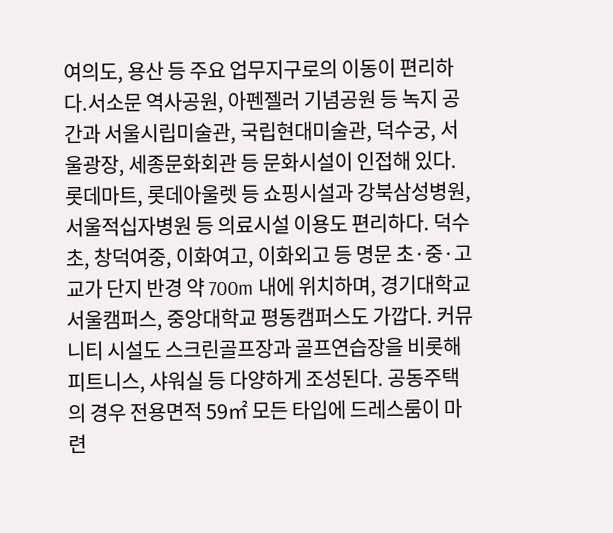여의도, 용산 등 주요 업무지구로의 이동이 편리하다.서소문 역사공원, 아펜젤러 기념공원 등 녹지 공간과 서울시립미술관, 국립현대미술관, 덕수궁, 서울광장, 세종문화회관 등 문화시설이 인접해 있다. 롯데마트, 롯데아울렛 등 쇼핑시설과 강북삼성병원, 서울적십자병원 등 의료시설 이용도 편리하다. 덕수초, 창덕여중, 이화여고, 이화외고 등 명문 초·중·고교가 단지 반경 약 700m 내에 위치하며, 경기대학교 서울캠퍼스, 중앙대학교 평동캠퍼스도 가깝다. 커뮤니티 시설도 스크린골프장과 골프연습장을 비롯해 피트니스, 샤워실 등 다양하게 조성된다. 공동주택의 경우 전용면적 59㎡ 모든 타입에 드레스룸이 마련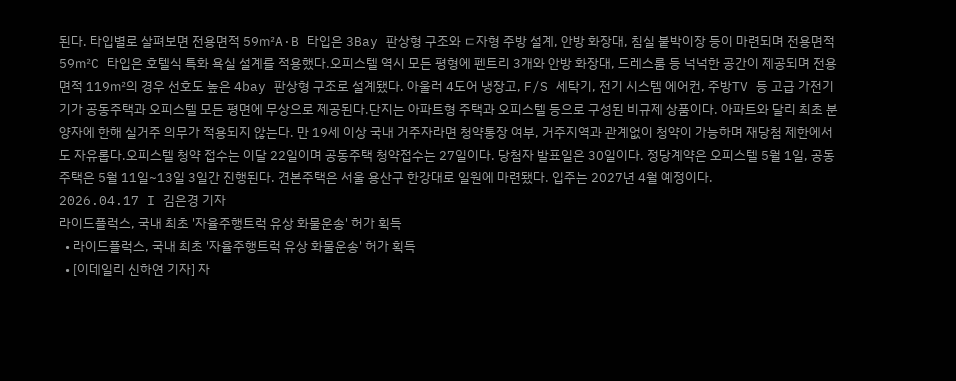된다. 타입별로 살펴보면 전용면적 59㎡A·B 타입은 3Bay 판상형 구조와 ㄷ자형 주방 설계, 안방 화장대, 침실 붙박이장 등이 마련되며 전용면적 59㎡C 타입은 호텔식 특화 욕실 설계를 적용했다.오피스텔 역시 모든 평형에 펜트리 3개와 안방 화장대, 드레스룸 등 넉넉한 공간이 제공되며 전용면적 119㎡의 경우 선호도 높은 4bay 판상형 구조로 설계됐다. 아울러 4도어 냉장고, F/S 세탁기, 전기 시스템 에어컨, 주방TV 등 고급 가전기기가 공동주택과 오피스텔 모든 평면에 무상으로 제공된다.단지는 아파트형 주택과 오피스텔 등으로 구성된 비규제 상품이다. 아파트와 달리 최초 분양자에 한해 실거주 의무가 적용되지 않는다. 만 19세 이상 국내 거주자라면 청약통장 여부, 거주지역과 관계없이 청약이 가능하며 재당첨 제한에서도 자유롭다.오피스텔 청약 접수는 이달 22일이며 공동주택 청약접수는 27일이다. 당첨자 발표일은 30일이다. 정당계약은 오피스텔 5월 1일, 공동주택은 5월 11일~13일 3일간 진행된다. 견본주택은 서울 용산구 한강대로 일원에 마련됐다. 입주는 2027년 4월 예정이다.
2026.04.17 I 김은경 기자
라이드플럭스, 국내 최초 '자율주행트럭 유상 화물운송' 허가 획득
  • 라이드플럭스, 국내 최초 '자율주행트럭 유상 화물운송' 허가 획득
  • [이데일리 신하연 기자] 자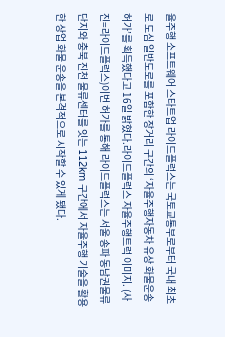율주행 소프트웨어 스타트업 라이드플럭스는 국토교통부로부터 국내 최초로 도심 일반도로를 포함한 장거리 구간의 ‘자율주행자동차 유상 화물운송 허가’를 획득했다고 16일 밝혔다.라이드플럭스 자율주행트럭 이미지. (사진=라이드플럭스)이번 허가를 통해 라이드플럭스는 서울 송파 동남권물류단지와 충북 진천 물류센터를 잇는 112km 구간에서 자율주행 기술을 활용한 상업 화물 운송을 본격적으로 시작할 수 있게 됐다.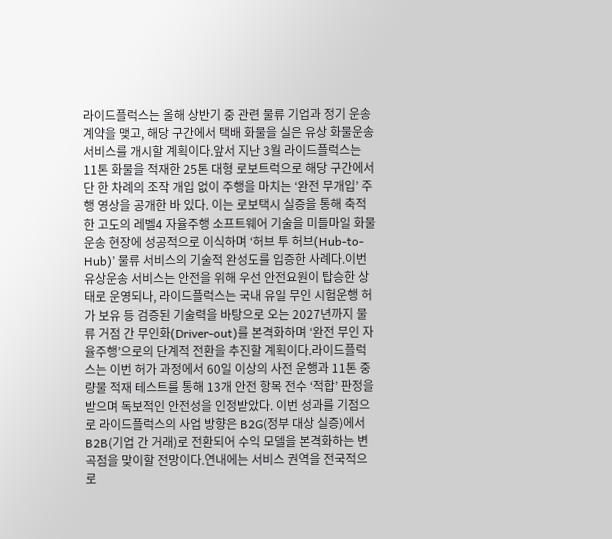라이드플럭스는 올해 상반기 중 관련 물류 기업과 정기 운송 계약을 맺고, 해당 구간에서 택배 화물을 실은 유상 화물운송 서비스를 개시할 계획이다.앞서 지난 3월 라이드플럭스는 11톤 화물을 적재한 25톤 대형 로보트럭으로 해당 구간에서 단 한 차례의 조작 개입 없이 주행을 마치는 ‘완전 무개입’ 주행 영상을 공개한 바 있다. 이는 로보택시 실증을 통해 축적한 고도의 레벨4 자율주행 소프트웨어 기술을 미들마일 화물운송 현장에 성공적으로 이식하며 ‘허브 투 허브(Hub-to-Hub)’ 물류 서비스의 기술적 완성도를 입증한 사례다.이번 유상운송 서비스는 안전을 위해 우선 안전요원이 탑승한 상태로 운영되나, 라이드플럭스는 국내 유일 무인 시험운행 허가 보유 등 검증된 기술력을 바탕으로 오는 2027년까지 물류 거점 간 무인화(Driver-out)를 본격화하며 ‘완전 무인 자율주행’으로의 단계적 전환을 추진할 계획이다.라이드플럭스는 이번 허가 과정에서 60일 이상의 사전 운행과 11톤 중량물 적재 테스트를 통해 13개 안전 항목 전수 ‘적합’ 판정을 받으며 독보적인 안전성을 인정받았다. 이번 성과를 기점으로 라이드플럭스의 사업 방향은 B2G(정부 대상 실증)에서 B2B(기업 간 거래)로 전환되어 수익 모델을 본격화하는 변곡점을 맞이할 전망이다.연내에는 서비스 권역을 전국적으로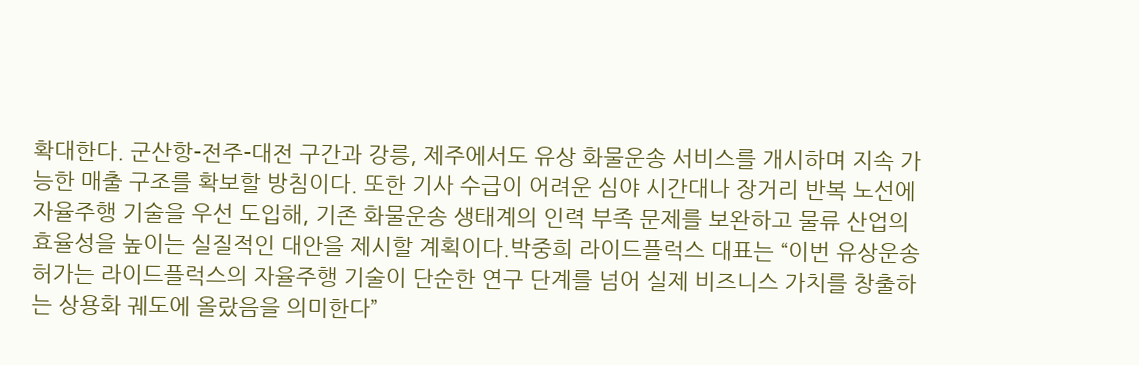확대한다. 군산항-전주-대전 구간과 강릉, 제주에서도 유상 화물운송 서비스를 개시하며 지속 가능한 매출 구조를 확보할 방침이다. 또한 기사 수급이 어려운 심야 시간대나 장거리 반복 노선에 자율주행 기술을 우선 도입해, 기존 화물운송 생태계의 인력 부족 문제를 보완하고 물류 산업의 효율성을 높이는 실질적인 대안을 제시할 계획이다.박중희 라이드플럭스 대표는 “이번 유상운송 허가는 라이드플럭스의 자율주행 기술이 단순한 연구 단계를 넘어 실제 비즈니스 가치를 창출하는 상용화 궤도에 올랐음을 의미한다”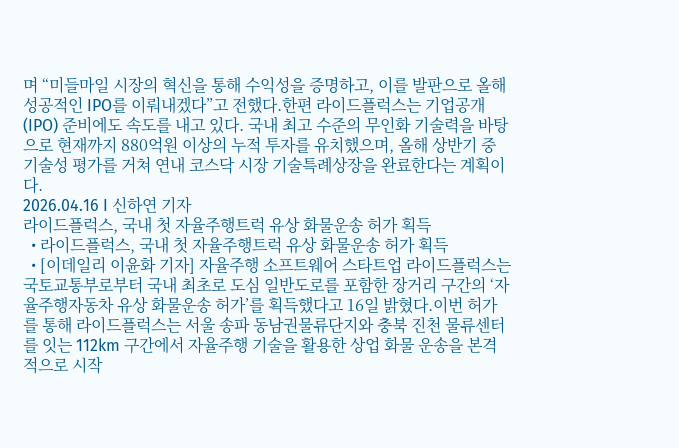며 “미들마일 시장의 혁신을 통해 수익성을 증명하고, 이를 발판으로 올해 성공적인 IPO를 이뤄내겠다”고 전했다.한편 라이드플럭스는 기업공개(IPO) 준비에도 속도를 내고 있다. 국내 최고 수준의 무인화 기술력을 바탕으로 현재까지 880억원 이상의 누적 투자를 유치했으며, 올해 상반기 중 기술성 평가를 거쳐 연내 코스닥 시장 기술특례상장을 완료한다는 계획이다.
2026.04.16 I 신하연 기자
라이드플럭스, 국내 첫 자율주행트럭 유상 화물운송 허가 획득
  • 라이드플럭스, 국내 첫 자율주행트럭 유상 화물운송 허가 획득
  • [이데일리 이윤화 기자] 자율주행 소프트웨어 스타트업 라이드플럭스는 국토교통부로부터 국내 최초로 도심 일반도로를 포함한 장거리 구간의 ‘자율주행자동차 유상 화물운송 허가’를 획득했다고 16일 밝혔다.이번 허가를 통해 라이드플럭스는 서울 송파 동남권물류단지와 충북 진천 물류센터를 잇는 112km 구간에서 자율주행 기술을 활용한 상업 화물 운송을 본격적으로 시작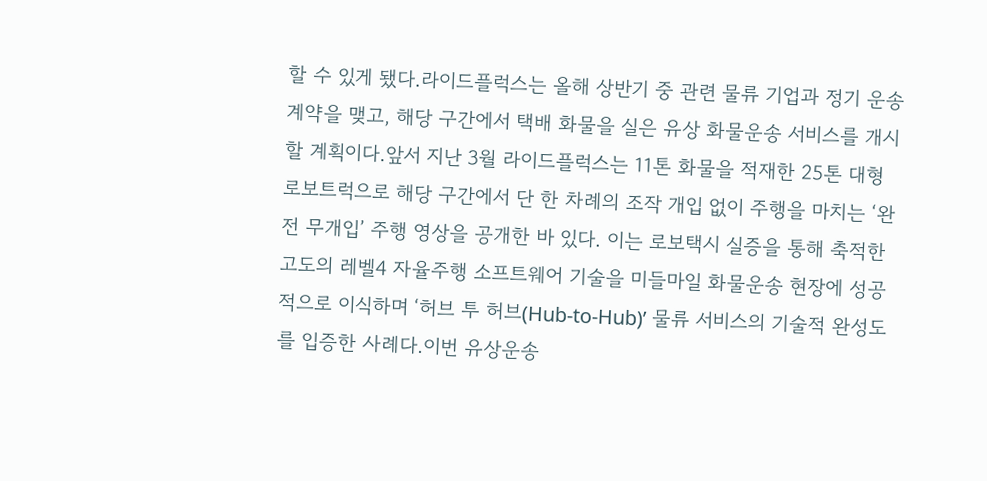할 수 있게 됐다.라이드플럭스는 올해 상반기 중 관련 물류 기업과 정기 운송 계약을 맺고, 해당 구간에서 택배 화물을 실은 유상 화물운송 서비스를 개시할 계획이다.앞서 지난 3월 라이드플럭스는 11톤 화물을 적재한 25톤 대형 로보트럭으로 해당 구간에서 단 한 차례의 조작 개입 없이 주행을 마치는 ‘완전 무개입’ 주행 영상을 공개한 바 있다. 이는 로보택시 실증을 통해 축적한 고도의 레벨4 자율주행 소프트웨어 기술을 미들마일 화물운송 현장에 성공적으로 이식하며 ‘허브 투 허브(Hub-to-Hub)’ 물류 서비스의 기술적 완성도를 입증한 사례다.이번 유상운송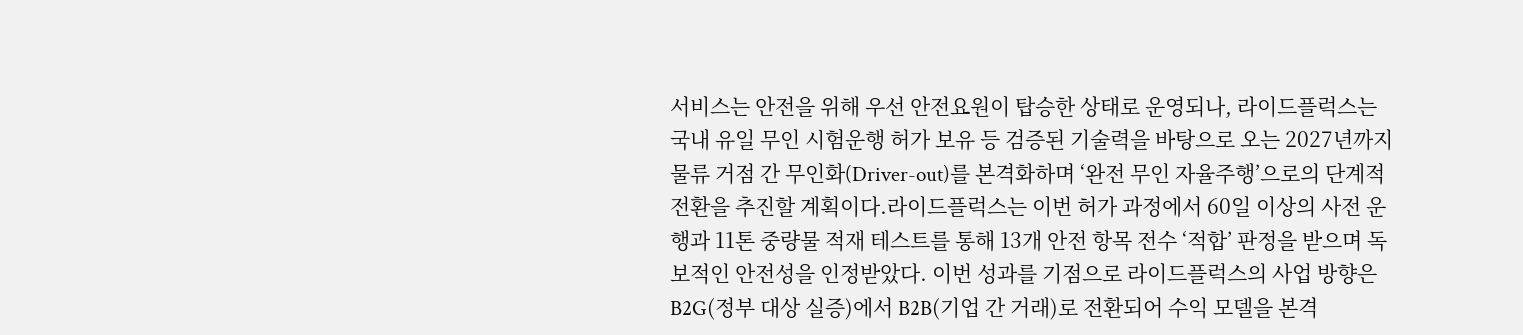서비스는 안전을 위해 우선 안전요원이 탑승한 상태로 운영되나, 라이드플럭스는 국내 유일 무인 시험운행 허가 보유 등 검증된 기술력을 바탕으로 오는 2027년까지 물류 거점 간 무인화(Driver-out)를 본격화하며 ‘완전 무인 자율주행’으로의 단계적 전환을 추진할 계획이다.라이드플럭스는 이번 허가 과정에서 60일 이상의 사전 운행과 11톤 중량물 적재 테스트를 통해 13개 안전 항목 전수 ‘적합’ 판정을 받으며 독보적인 안전성을 인정받았다. 이번 성과를 기점으로 라이드플럭스의 사업 방향은 B2G(정부 대상 실증)에서 B2B(기업 간 거래)로 전환되어 수익 모델을 본격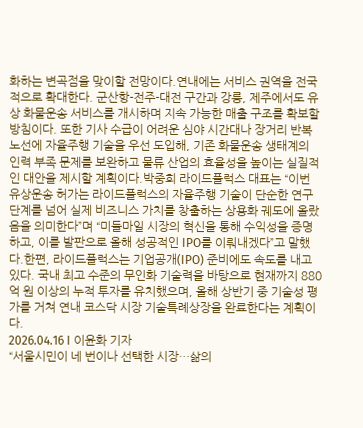화하는 변곡점을 맞이할 전망이다.연내에는 서비스 권역을 전국적으로 확대한다. 군산항-전주-대전 구간과 강릉, 제주에서도 유상 화물운송 서비스를 개시하며 지속 가능한 매출 구조를 확보할 방침이다. 또한 기사 수급이 어려운 심야 시간대나 장거리 반복 노선에 자율주행 기술을 우선 도입해, 기존 화물운송 생태계의 인력 부족 문제를 보완하고 물류 산업의 효율성을 높이는 실질적인 대안을 제시할 계획이다.박중희 라이드플럭스 대표는 “이번 유상운송 허가는 라이드플럭스의 자율주행 기술이 단순한 연구 단계를 넘어 실제 비즈니스 가치를 창출하는 상용화 궤도에 올랐음을 의미한다”며 “미들마일 시장의 혁신을 통해 수익성을 증명하고, 이를 발판으로 올해 성공적인 IPO를 이뤄내겠다”고 말했다.한편, 라이드플럭스는 기업공개(IPO) 준비에도 속도를 내고 있다. 국내 최고 수준의 무인화 기술력을 바탕으로 현재까지 880억 원 이상의 누적 투자를 유치했으며, 올해 상반기 중 기술성 평가를 거쳐 연내 코스닥 시장 기술특례상장을 완료한다는 계획이다.
2026.04.16 I 이윤화 기자
“서울시민이 네 번이나 선택한 시장…삶의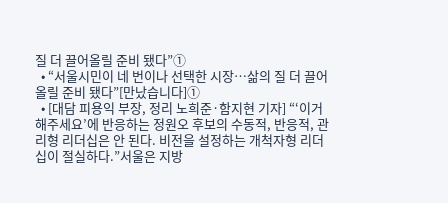질 더 끌어올릴 준비 됐다”①
  • “서울시민이 네 번이나 선택한 시장…삶의 질 더 끌어올릴 준비 됐다”[만났습니다]①
  • [대담 피용익 부장, 정리 노희준·함지현 기자] “‘이거 해주세요’에 반응하는 정원오 후보의 수동적, 반응적, 관리형 리더십은 안 된다. 비전을 설정하는 개척자형 리더십이 절실하다.”서울은 지방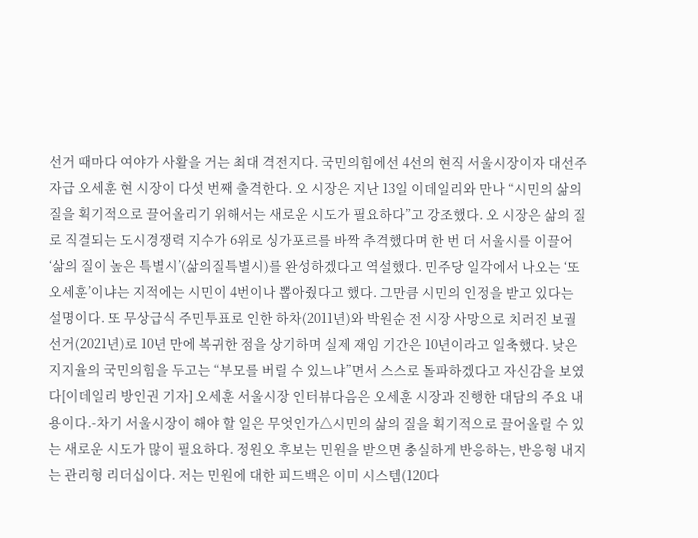선거 때마다 여야가 사활을 거는 최대 격전지다. 국민의힘에선 4선의 현직 서울시장이자 대선주자급 오세훈 현 시장이 다섯 번째 출격한다. 오 시장은 지난 13일 이데일리와 만나 “시민의 삶의 질을 획기적으로 끌어올리기 위해서는 새로운 시도가 필요하다”고 강조했다. 오 시장은 삶의 질로 직결되는 도시경쟁력 지수가 6위로 싱가포르를 바짝 추격했다며 한 번 더 서울시를 이끌어 ‘삶의 질이 높은 특별시’(삶의질특별시)를 완성하겠다고 역설했다. 민주당 일각에서 나오는 ‘또 오세훈’이냐는 지적에는 시민이 4번이나 뽑아줬다고 했다. 그만큼 시민의 인정을 받고 있다는 설명이다. 또 무상급식 주민투표로 인한 하차(2011년)와 박원순 전 시장 사망으로 치러진 보궐선거(2021년)로 10년 만에 복귀한 점을 상기하며 실제 재임 기간은 10년이라고 일축했다. 낮은 지지율의 국민의힘을 두고는 “부모를 버릴 수 있느냐”면서 스스로 돌파하겠다고 자신감을 보였다[이데일리 방인권 기자] 오세훈 서울시장 인터뷰다음은 오세훈 시장과 진행한 대담의 주요 내용이다.-차기 서울시장이 해야 할 일은 무엇인가△시민의 삶의 질을 획기적으로 끌어올릴 수 있는 새로운 시도가 많이 필요하다. 정원오 후보는 민원을 받으면 충실하게 반응하는, 반응형 내지는 관리형 리더십이다. 저는 민원에 대한 피드백은 이미 시스템(120다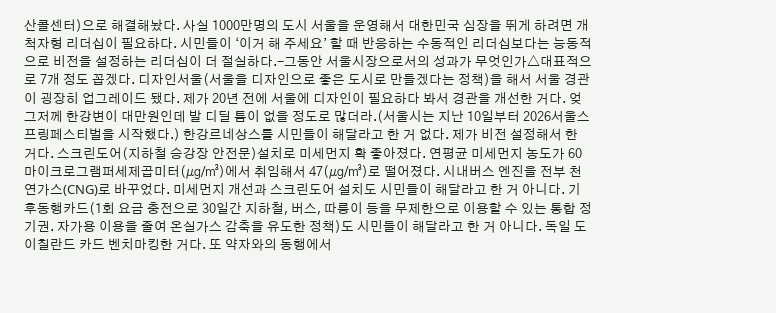산콜센터)으로 해결해놨다. 사실 1000만명의 도시 서울을 운영해서 대한민국 심장을 뛰게 하려면 개척자형 리더십이 필요하다. 시민들이 ‘이거 해 주세요’ 할 때 반응하는 수동적인 리더십보다는 능동적으로 비전을 설정하는 리더십이 더 절실하다.-그동안 서울시장으로서의 성과가 무엇인가△대표적으로 7개 정도 꼽겠다. 디자인서울(서울을 디자인으로 좋은 도시로 만들겠다는 정책)을 해서 서울 경관이 굉장히 업그레이드 됐다. 제가 20년 전에 서울에 디자인이 필요하다 봐서 경관을 개선한 거다. 엊그저께 한강변이 대만원인데 발 디딜 틈이 없을 정도로 많더라.(서울시는 지난 10일부터 2026서울스프링페스티벌을 시작했다.) 한강르네상스를 시민들이 해달라고 한 거 없다. 제가 비전 설정해서 한 거다. 스크린도어(지하철 승강장 안전문)설치로 미세먼지 확 좋아졌다. 연평균 미세먼지 농도가 60마이크로그램퍼세제곱미터(㎍/㎥)에서 취임해서 47(㎍/㎥)로 떨어졌다. 시내버스 엔진을 전부 천연가스(CNG)로 바꾸었다. 미세먼지 개선과 스크린도어 설치도 시민들이 해달라고 한 거 아니다. 기후동행카드(1회 요금 충전으로 30일간 지하철, 버스, 따릉이 등을 무제한으로 이용할 수 있는 통합 정기권. 자가용 이용을 줄여 온실가스 감축을 유도한 정책)도 시민들이 해달라고 한 거 아니다. 독일 도이칠란드 카드 벤치마킹한 거다. 또 약자와의 동행에서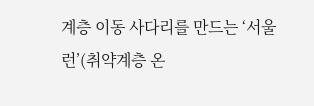계층 이동 사다리를 만드는 ‘서울런’(취약계층 온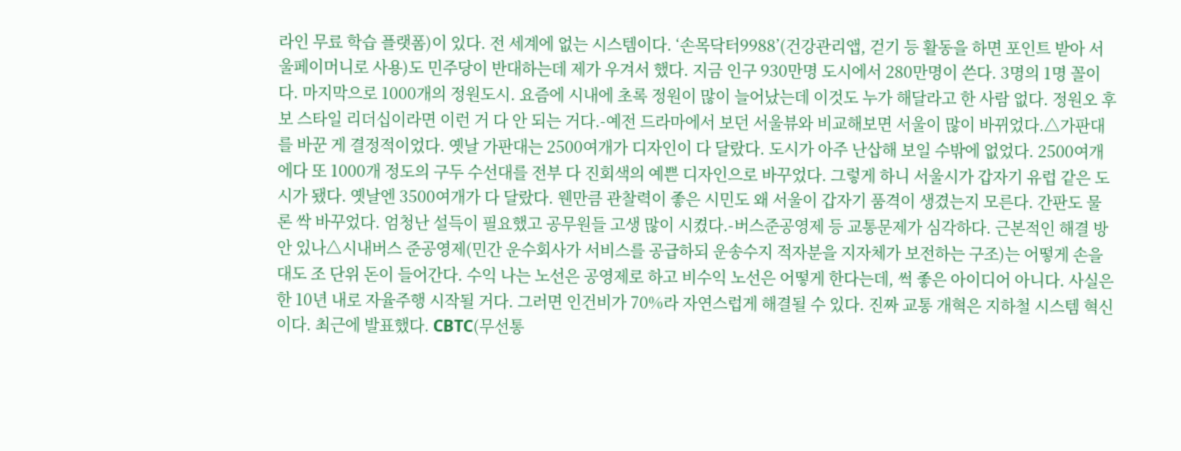라인 무료 학습 플랫폼)이 있다. 전 세계에 없는 시스템이다. ‘손목닥터9988’(건강관리앱, 걷기 등 활동을 하면 포인트 받아 서울페이머니로 사용)도 민주당이 반대하는데 제가 우겨서 했다. 지금 인구 930만명 도시에서 280만명이 쓴다. 3명의 1명 꼴이다. 마지막으로 1000개의 정원도시. 요즘에 시내에 초록 정원이 많이 늘어났는데 이것도 누가 해달라고 한 사람 없다. 정원오 후보 스타일 리더십이라면 이런 거 다 안 되는 거다.-예전 드라마에서 보던 서울뷰와 비교해보면 서울이 많이 바뀌었다.△가판대를 바꾼 게 결정적이었다. 옛날 가판대는 2500여개가 디자인이 다 달랐다. 도시가 아주 난삽해 보일 수밖에 없었다. 2500여개에다 또 1000개 정도의 구두 수선대를 전부 다 진회색의 예쁜 디자인으로 바꾸었다. 그렇게 하니 서울시가 갑자기 유럽 같은 도시가 됐다. 옛날엔 3500여개가 다 달랐다. 웬만큼 관찰력이 좋은 시민도 왜 서울이 갑자기 품격이 생겼는지 모른다. 간판도 물론 싹 바꾸었다. 엄청난 설득이 필요했고 공무원들 고생 많이 시켰다.-버스준공영제 등 교통문제가 심각하다. 근본적인 해결 방안 있나△시내버스 준공영제(민간 운수회사가 서비스를 공급하되 운송수지 적자분을 지자체가 보전하는 구조)는 어떻게 손을 대도 조 단위 돈이 들어간다. 수익 나는 노선은 공영제로 하고 비수익 노선은 어떻게 한다는데, 썩 좋은 아이디어 아니다. 사실은 한 10년 내로 자율주행 시작될 거다. 그러면 인건비가 70%라 자연스럽게 해결될 수 있다. 진짜 교통 개혁은 지하철 시스템 혁신이다. 최근에 발표했다. CBTC(무선통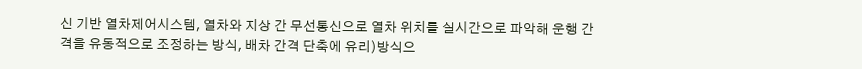신 기반 열차제어시스템, 열차와 지상 간 무선통신으로 열차 위치를 실시간으로 파악해 운행 간격을 유동적으로 조정하는 방식, 배차 간격 단축에 유리)방식으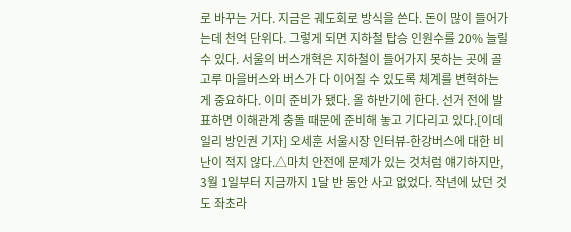로 바꾸는 거다. 지금은 궤도회로 방식을 쓴다. 돈이 많이 들어가는데 천억 단위다. 그렇게 되면 지하철 탑승 인원수를 20% 늘릴 수 있다. 서울의 버스개혁은 지하철이 들어가지 못하는 곳에 골고루 마을버스와 버스가 다 이어질 수 있도록 체계를 변혁하는 게 중요하다. 이미 준비가 됐다. 올 하반기에 한다. 선거 전에 발표하면 이해관계 충돌 때문에 준비해 놓고 기다리고 있다.[이데일리 방인권 기자] 오세훈 서울시장 인터뷰-한강버스에 대한 비난이 적지 않다.△마치 안전에 문제가 있는 것처럼 얘기하지만, 3월 1일부터 지금까지 1달 반 동안 사고 없었다. 작년에 났던 것도 좌초라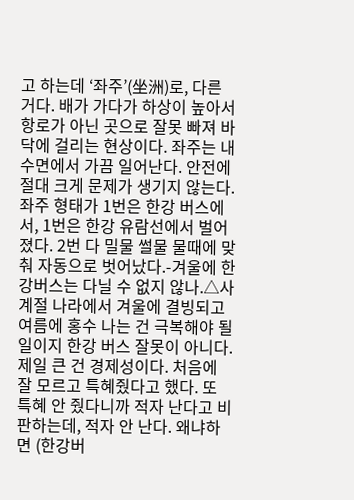고 하는데 ‘좌주’(坐洲)로, 다른 거다. 배가 가다가 하상이 높아서 항로가 아닌 곳으로 잘못 빠져 바닥에 걸리는 현상이다. 좌주는 내수면에서 가끔 일어난다. 안전에 절대 크게 문제가 생기지 않는다. 좌주 형태가 1번은 한강 버스에서, 1번은 한강 유람선에서 벌어졌다. 2번 다 밀물 썰물 물때에 맞춰 자동으로 벗어났다.-겨울에 한강버스는 다닐 수 없지 않나.△사계절 나라에서 겨울에 결빙되고 여름에 홍수 나는 건 극복해야 될 일이지 한강 버스 잘못이 아니다. 제일 큰 건 경제성이다. 처음에 잘 모르고 특혜줬다고 했다. 또 특혜 안 줬다니까 적자 난다고 비판하는데, 적자 안 난다. 왜냐하면 (한강버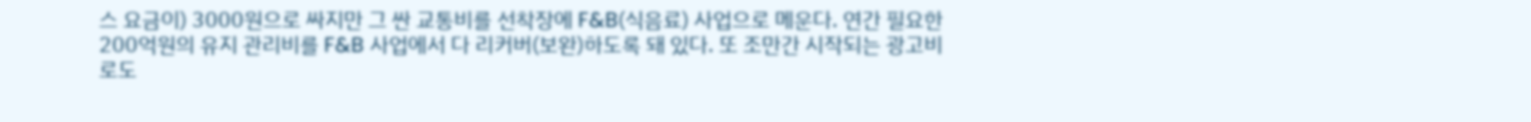스 요금이) 3000원으로 싸지만 그 싼 교통비를 선착장에 F&B(식음료) 사업으로 메운다. 연간 필요한 200억원의 유지 관리비를 F&B 사업에서 다 리커버(보완)하도록 돼 있다. 또 조만간 시작되는 광고비로도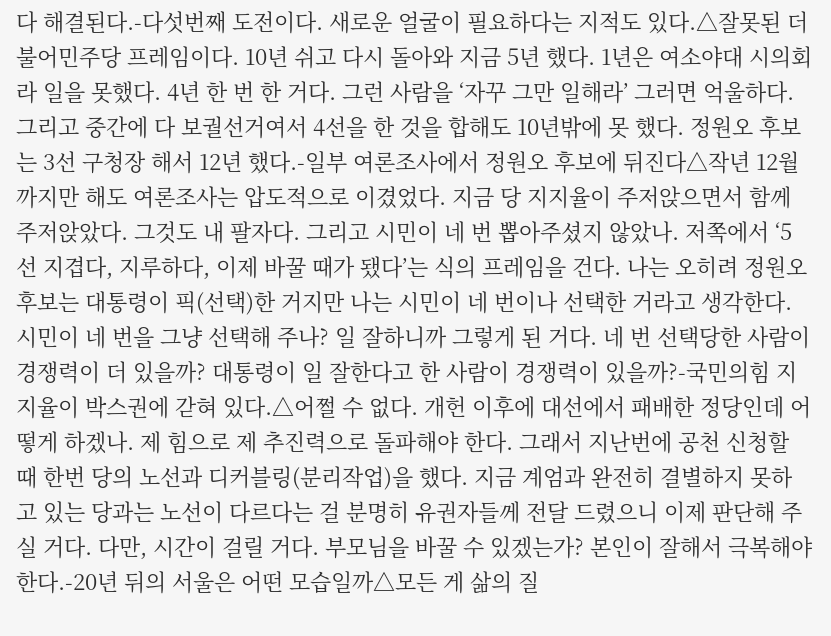다 해결된다.-다섯번째 도전이다. 새로운 얼굴이 필요하다는 지적도 있다.△잘못된 더불어민주당 프레임이다. 10년 쉬고 다시 돌아와 지금 5년 했다. 1년은 여소야대 시의회라 일을 못했다. 4년 한 번 한 거다. 그런 사람을 ‘자꾸 그만 일해라’ 그러면 억울하다. 그리고 중간에 다 보궐선거여서 4선을 한 것을 합해도 10년밖에 못 했다. 정원오 후보는 3선 구청장 해서 12년 했다.-일부 여론조사에서 정원오 후보에 뒤진다△작년 12월까지만 해도 여론조사는 압도적으로 이겼었다. 지금 당 지지율이 주저앉으면서 함께 주저앉았다. 그것도 내 팔자다. 그리고 시민이 네 번 뽑아주셨지 않았나. 저쪽에서 ‘5선 지겹다, 지루하다, 이제 바꿀 때가 됐다’는 식의 프레임을 건다. 나는 오히려 정원오 후보는 대통령이 픽(선택)한 거지만 나는 시민이 네 번이나 선택한 거라고 생각한다. 시민이 네 번을 그냥 선택해 주나? 일 잘하니까 그렇게 된 거다. 네 번 선택당한 사람이 경쟁력이 더 있을까? 대통령이 일 잘한다고 한 사람이 경쟁력이 있을까?-국민의힘 지지율이 박스권에 갇혀 있다.△어쩔 수 없다. 개헌 이후에 대선에서 패배한 정당인데 어떻게 하겠나. 제 힘으로 제 추진력으로 돌파해야 한다. 그래서 지난번에 공천 신청할 때 한번 당의 노선과 디커블링(분리작업)을 했다. 지금 계엄과 완전히 결별하지 못하고 있는 당과는 노선이 다르다는 걸 분명히 유권자들께 전달 드렸으니 이제 판단해 주실 거다. 다만, 시간이 걸릴 거다. 부모님을 바꿀 수 있겠는가? 본인이 잘해서 극복해야 한다.-20년 뒤의 서울은 어떤 모습일까△모든 게 삶의 질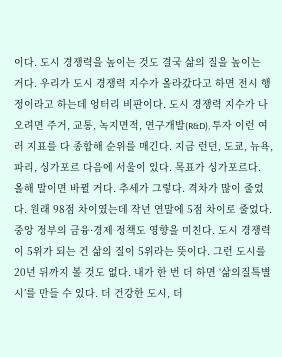이다. 도시 경쟁력을 높이는 것도 결국 삶의 질을 높이는 거다. 우리가 도시 경쟁력 지수가 올라갔다고 하면 전시 행정이라고 하는데 엉터리 비판이다. 도시 경쟁력 지수가 나오려면 주거, 교통, 녹지면적, 연구개발(R&D), 투자 이런 여러 지표를 다 종합해 순위를 매긴다. 지금 런던, 도쿄, 뉴욕, 파리, 싱가포르 다음에 서울이 있다. 목표가 싱가포르다. 올해 말이면 바뀔 거다. 추세가 그렇다. 격차가 많이 줄었다. 원래 98점 차이였는데 작년 연말에 5점 차이로 줄었다. 중앙 정부의 금융·경제 정책도 영향을 미친다. 도시 경쟁력이 5위가 되는 건 삶의 질이 5위라는 뜻이다. 그런 도시를 20년 뒤까지 볼 것도 없다. 내가 한 번 더 하면 ‘삶의질특별시’를 만들 수 있다. 더 건강한 도시, 더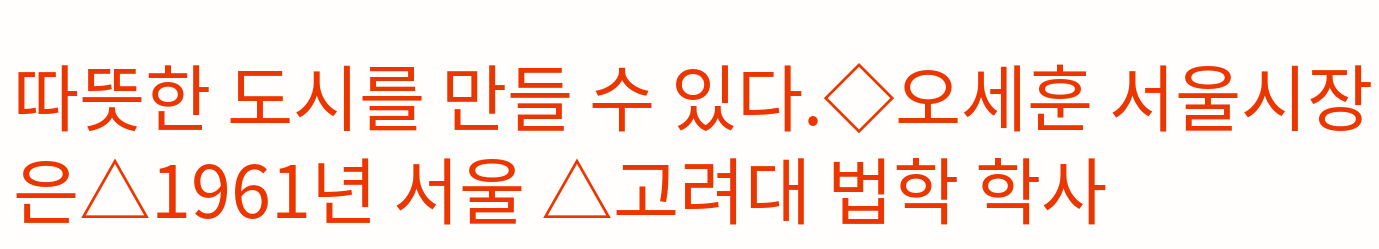따뜻한 도시를 만들 수 있다.◇오세훈 서울시장은△1961년 서울 △고려대 법학 학사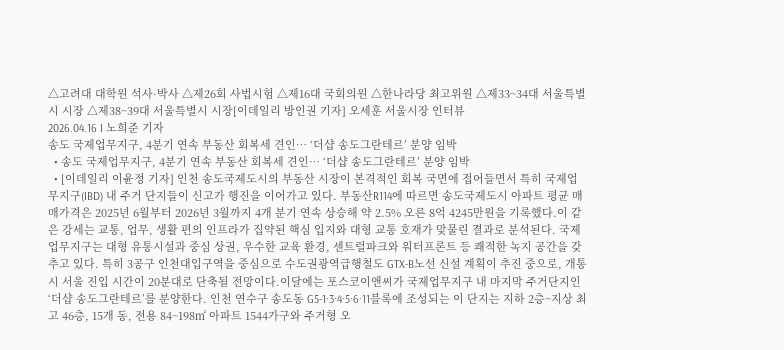△고려대 대학원 석사·박사 △제26회 사법시험 △제16대 국회의원 △한나라당 최고위원 △제33~34대 서울특별시 시장 △제38~39대 서울특별시 시장[이데일리 방인권 기자] 오세훈 서울시장 인터뷰
2026.04.16 I 노희준 기자
송도 국제업무지구, 4분기 연속 부동산 회복세 견인… ‘더샵 송도그란테르’ 분양 임박
  • 송도 국제업무지구, 4분기 연속 부동산 회복세 견인… ‘더샵 송도그란테르’ 분양 임박
  • [이데일리 이윤정 기자] 인천 송도국제도시의 부동산 시장이 본격적인 회복 국면에 접어들면서 특히 국제업무지구(IBD) 내 주거 단지들이 신고가 행진을 이어가고 있다. 부동산R114에 따르면 송도국제도시 아파트 평균 매매가격은 2025년 6월부터 2026년 3월까지 4개 분기 연속 상승해 약 2.5% 오른 8억 4245만원을 기록했다.이 같은 강세는 교통, 업무, 생활 편의 인프라가 집약된 핵심 입지와 대형 교통 호재가 맞물린 결과로 분석된다. 국제업무지구는 대형 유통시설과 중심 상권, 우수한 교육 환경, 센트럴파크와 워터프론트 등 쾌적한 녹지 공간을 갖추고 있다. 특히 3공구 인천대입구역을 중심으로 수도권광역급행철도 GTX-B노선 신설 계획이 추진 중으로, 개통 시 서울 진입 시간이 20분대로 단축될 전망이다.이달에는 포스코이앤씨가 국제업무지구 내 마지막 주거단지인 ‘더샵 송도그란테르’를 분양한다. 인천 연수구 송도동 G5-1·3·4·5·6·11블록에 조성되는 이 단지는 지하 2층~지상 최고 46층, 15개 동, 전용 84~198㎡ 아파트 1544가구와 주거형 오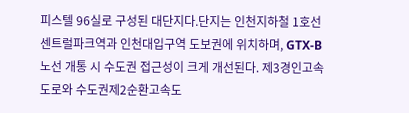피스텔 96실로 구성된 대단지다.단지는 인천지하철 1호선 센트럴파크역과 인천대입구역 도보권에 위치하며, GTX-B노선 개통 시 수도권 접근성이 크게 개선된다. 제3경인고속도로와 수도권제2순환고속도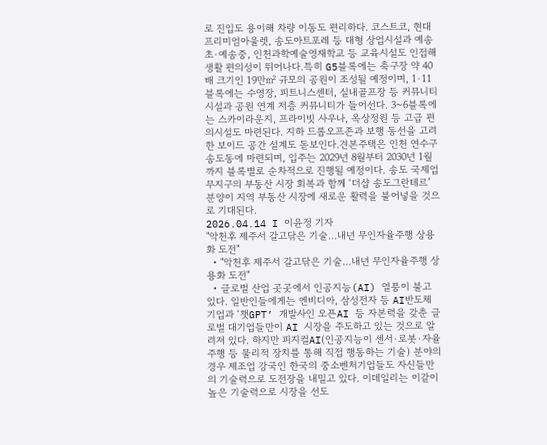로 진입도 용이해 차량 이동도 편리하다. 코스트코, 현대프리미엄아울렛, 송도아트포레 등 대형 상업시설과 예송초·예송중, 인천과학예술영재학교 등 교육시설도 인접해 생활 편의성이 뛰어나다.특히 G5블록에는 축구장 약 40배 크기인 19만㎡ 규모의 공원이 조성될 예정이며, 1·11블록에는 수영장, 피트니스센터, 실내골프장 등 커뮤니티 시설과 공원 연계 저층 커뮤니티가 들어선다. 3~6블록에는 스카이라운지, 프라이빗 사우나, 옥상정원 등 고급 편의시설도 마련된다. 지하 드롭오프존과 보행 동선을 고려한 보이드 공간 설계도 돋보인다.견본주택은 인천 연수구 송도동에 마련되며, 입주는 2029년 8월부터 2030년 1월까지 블록별로 순차적으로 진행될 예정이다. 송도 국제업무지구의 부동산 시장 회복과 함께 ‘더샵 송도그란테르’ 분양이 지역 부동산 시장에 새로운 활력을 불어넣을 것으로 기대된다.
2026.04.14 I 이윤정 기자
"악천후 제주서 갈고닦은 기술...내년 무인자율주행 상용화 도전"
  • "악천후 제주서 갈고닦은 기술...내년 무인자율주행 상용화 도전"
  • 글로벌 산업 곳곳에서 인공지능(AI) 열풍이 불고 있다. 일반인들에게는 엔비디아, 삼성전자 등 AI반도체 기업과 ‘챗GPT’ 개발사인 오픈AI 등 자본력을 갖춘 글로벌 대기업들만이 AI 시장을 주도하고 있는 것으로 알려져 있다. 하지만 피지컬AI(인공지능이 센서·로봇·자율주행 등 물리적 장치를 통해 직접 행동하는 기술) 분야의 경우 제조업 강국인 한국의 중소벤처기업들도 자신들만의 기술력으로 도전장을 내밀고 있다. 이데일리는 이같이 높은 기술력으로 시장을 선도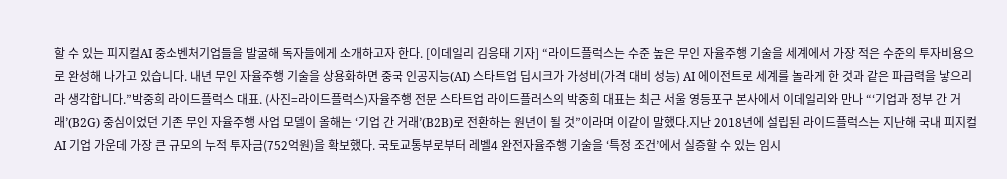할 수 있는 피지컬AI 중소벤처기업들을 발굴해 독자들에게 소개하고자 한다. [이데일리 김응태 기자] “라이드플럭스는 수준 높은 무인 자율주행 기술을 세계에서 가장 적은 수준의 투자비용으로 완성해 나가고 있습니다. 내년 무인 자율주행 기술을 상용화하면 중국 인공지능(AI) 스타트업 딥시크가 가성비(가격 대비 성능) AI 에이전트로 세계를 놀라게 한 것과 같은 파급력을 낳으리라 생각합니다.”박중희 라이드플럭스 대표. (사진=라이드플럭스)자율주행 전문 스타트업 라이드플러스의 박중희 대표는 최근 서울 영등포구 본사에서 이데일리와 만나 “‘기업과 정부 간 거래’(B2G) 중심이었던 기존 무인 자율주행 사업 모델이 올해는 ‘기업 간 거래’(B2B)로 전환하는 원년이 될 것”이라며 이같이 말했다.지난 2018년에 설립된 라이드플럭스는 지난해 국내 피지컬AI 기업 가운데 가장 큰 규모의 누적 투자금(752억원)을 확보했다. 국토교통부로부터 레벨4 완전자율주행 기술을 ‘특정 조건’에서 실증할 수 있는 임시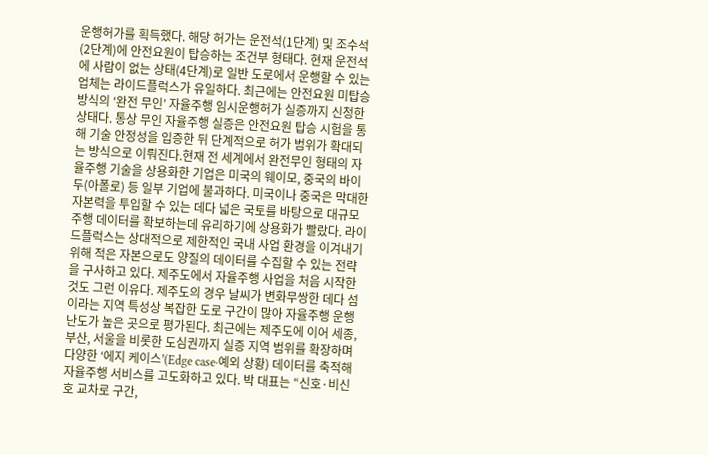운행허가를 획득했다. 해당 허가는 운전석(1단계) 및 조수석(2단계)에 안전요원이 탑승하는 조건부 형태다. 현재 운전석에 사람이 없는 상태(4단계)로 일반 도로에서 운행할 수 있는 업체는 라이드플럭스가 유일하다. 최근에는 안전요원 미탑승 방식의 ‘완전 무인’ 자율주행 임시운행허가 실증까지 신청한 상태다. 통상 무인 자율주행 실증은 안전요원 탑승 시험을 통해 기술 안정성을 입증한 뒤 단계적으로 허가 범위가 확대되는 방식으로 이뤄진다.현재 전 세계에서 완전무인 형태의 자율주행 기술을 상용화한 기업은 미국의 웨이모, 중국의 바이두(아폴로) 등 일부 기업에 불과하다. 미국이나 중국은 막대한 자본력을 투입할 수 있는 데다 넓은 국토를 바탕으로 대규모 주행 데이터를 확보하는데 유리하기에 상용화가 빨랐다. 라이드플럭스는 상대적으로 제한적인 국내 사업 환경을 이겨내기 위해 적은 자본으로도 양질의 데이터를 수집할 수 있는 전략을 구사하고 있다. 제주도에서 자율주행 사업을 처음 시작한 것도 그런 이유다. 제주도의 경우 날씨가 변화무쌍한 데다 섬이라는 지역 특성상 복잡한 도로 구간이 많아 자율주행 운행 난도가 높은 곳으로 평가된다. 최근에는 제주도에 이어 세종, 부산, 서울을 비롯한 도심권까지 실증 지역 범위를 확장하며 다양한 ‘에지 케이스’(Edge case·예외 상황) 데이터를 축적해 자율주행 서비스를 고도화하고 있다. 박 대표는 “신호·비신호 교차로 구간,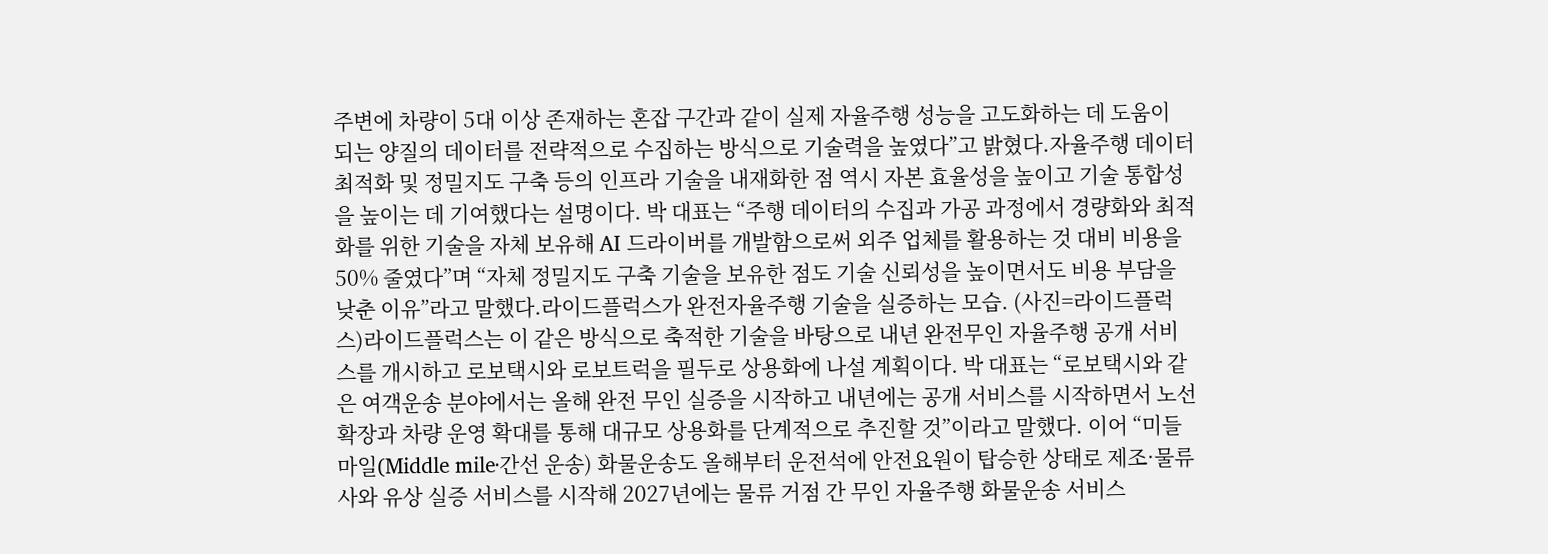주변에 차량이 5대 이상 존재하는 혼잡 구간과 같이 실제 자율주행 성능을 고도화하는 데 도움이 되는 양질의 데이터를 전략적으로 수집하는 방식으로 기술력을 높였다”고 밝혔다.자율주행 데이터 최적화 및 정밀지도 구축 등의 인프라 기술을 내재화한 점 역시 자본 효율성을 높이고 기술 통합성을 높이는 데 기여했다는 설명이다. 박 대표는 “주행 데이터의 수집과 가공 과정에서 경량화와 최적화를 위한 기술을 자체 보유해 AI 드라이버를 개발함으로써 외주 업체를 활용하는 것 대비 비용을 50% 줄였다”며 “자체 정밀지도 구축 기술을 보유한 점도 기술 신뢰성을 높이면서도 비용 부담을 낮춘 이유”라고 말했다.라이드플럭스가 완전자율주행 기술을 실증하는 모습. (사진=라이드플럭스)라이드플럭스는 이 같은 방식으로 축적한 기술을 바탕으로 내년 완전무인 자율주행 공개 서비스를 개시하고 로보택시와 로보트럭을 필두로 상용화에 나설 계획이다. 박 대표는 “로보택시와 같은 여객운송 분야에서는 올해 완전 무인 실증을 시작하고 내년에는 공개 서비스를 시작하면서 노선 확장과 차량 운영 확대를 통해 대규모 상용화를 단계적으로 추진할 것”이라고 말했다. 이어 “미들 마일(Middle mile·간선 운송) 화물운송도 올해부터 운전석에 안전요원이 탑승한 상태로 제조·물류사와 유상 실증 서비스를 시작해 2027년에는 물류 거점 간 무인 자율주행 화물운송 서비스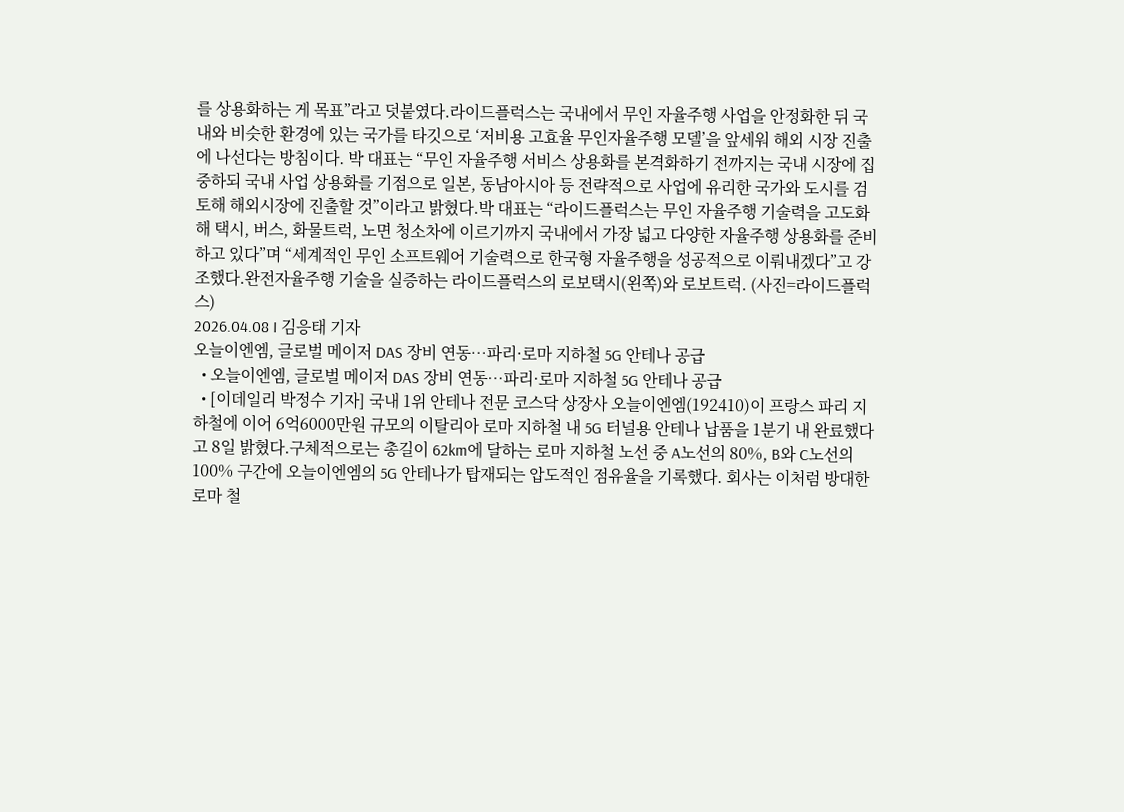를 상용화하는 게 목표”라고 덧붙였다.라이드플럭스는 국내에서 무인 자율주행 사업을 안정화한 뒤 국내와 비슷한 환경에 있는 국가를 타깃으로 ‘저비용 고효율 무인자율주행 모델’을 앞세워 해외 시장 진출에 나선다는 방침이다. 박 대표는 “무인 자율주행 서비스 상용화를 본격화하기 전까지는 국내 시장에 집중하되 국내 사업 상용화를 기점으로 일본, 동남아시아 등 전략적으로 사업에 유리한 국가와 도시를 검토해 해외시장에 진출할 것”이라고 밝혔다.박 대표는 “라이드플럭스는 무인 자율주행 기술력을 고도화해 택시, 버스, 화물트럭, 노면 청소차에 이르기까지 국내에서 가장 넓고 다양한 자율주행 상용화를 준비하고 있다”며 “세계적인 무인 소프트웨어 기술력으로 한국형 자율주행을 성공적으로 이뤄내겠다”고 강조했다.완전자율주행 기술을 실증하는 라이드플럭스의 로보택시(왼쪽)와 로보트럭. (사진=라이드플럭스)
2026.04.08 I 김응태 기자
오늘이엔엠, 글로벌 메이저 DAS 장비 연동…파리·로마 지하철 5G 안테나 공급
  • 오늘이엔엠, 글로벌 메이저 DAS 장비 연동…파리·로마 지하철 5G 안테나 공급
  • [이데일리 박정수 기자] 국내 1위 안테나 전문 코스닥 상장사 오늘이엔엠(192410)이 프랑스 파리 지하철에 이어 6억6000만원 규모의 이탈리아 로마 지하철 내 5G 터널용 안테나 납품을 1분기 내 완료했다고 8일 밝혔다.구체적으로는 총길이 62km에 달하는 로마 지하철 노선 중 A노선의 80%, B와 C노선의 100% 구간에 오늘이엔엠의 5G 안테나가 탑재되는 압도적인 점유율을 기록했다. 회사는 이처럼 방대한 로마 철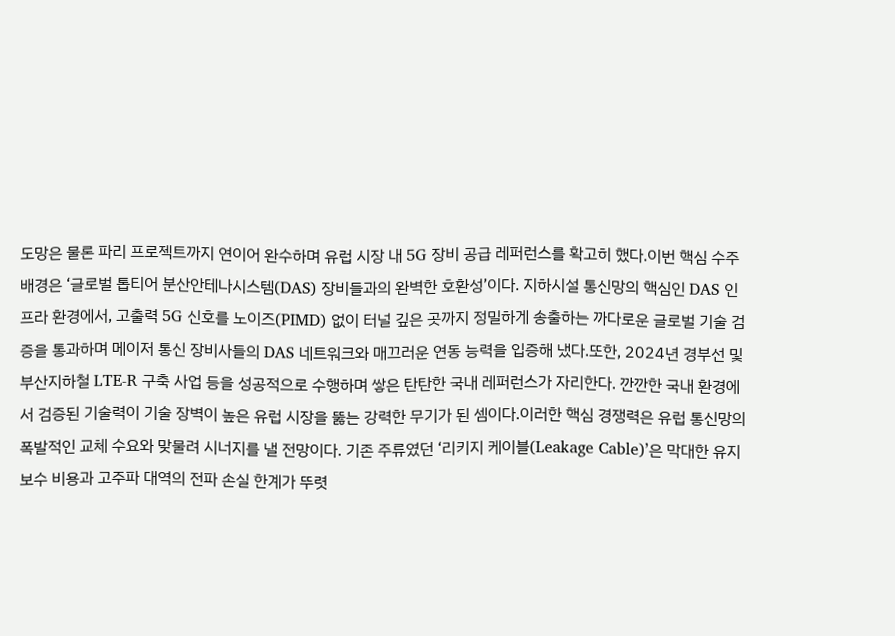도망은 물론 파리 프로젝트까지 연이어 완수하며 유럽 시장 내 5G 장비 공급 레퍼런스를 확고히 했다.이번 핵심 수주 배경은 ‘글로벌 톱티어 분산안테나시스템(DAS) 장비들과의 완벽한 호환성’이다. 지하시설 통신망의 핵심인 DAS 인프라 환경에서, 고출력 5G 신호를 노이즈(PIMD) 없이 터널 깊은 곳까지 정밀하게 송출하는 까다로운 글로벌 기술 검증을 통과하며 메이저 통신 장비사들의 DAS 네트워크와 매끄러운 연동 능력을 입증해 냈다.또한, 2024년 경부선 및 부산지하철 LTE-R 구축 사업 등을 성공적으로 수행하며 쌓은 탄탄한 국내 레퍼런스가 자리한다. 깐깐한 국내 환경에서 검증된 기술력이 기술 장벽이 높은 유럽 시장을 뚫는 강력한 무기가 된 셈이다.이러한 핵심 경쟁력은 유럽 통신망의 폭발적인 교체 수요와 맞물려 시너지를 낼 전망이다. 기존 주류였던 ‘리키지 케이블(Leakage Cable)’은 막대한 유지보수 비용과 고주파 대역의 전파 손실 한계가 뚜렷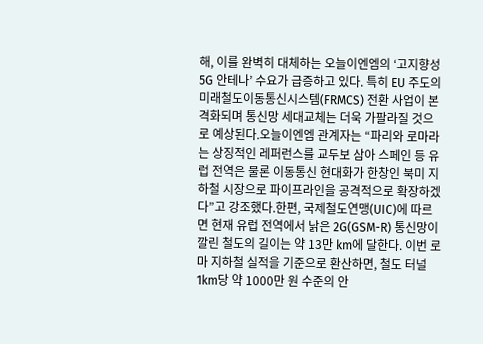해, 이를 완벽히 대체하는 오늘이엔엠의 ‘고지향성 5G 안테나’ 수요가 급증하고 있다. 특히 EU 주도의 미래철도이동통신시스템(FRMCS) 전환 사업이 본격화되며 통신망 세대교체는 더욱 가팔라질 것으로 예상된다.오늘이엔엠 관계자는 “파리와 로마라는 상징적인 레퍼런스를 교두보 삼아 스페인 등 유럽 전역은 물론 이동통신 현대화가 한창인 북미 지하철 시장으로 파이프라인을 공격적으로 확장하겠다”고 강조했다.한편, 국제철도연맹(UIC)에 따르면 현재 유럽 전역에서 낡은 2G(GSM-R) 통신망이 깔린 철도의 길이는 약 13만 km에 달한다. 이번 로마 지하철 실적을 기준으로 환산하면, 철도 터널 1km당 약 1000만 원 수준의 안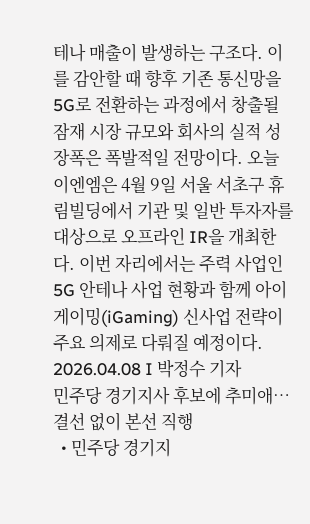테나 매출이 발생하는 구조다. 이를 감안할 때 향후 기존 통신망을 5G로 전환하는 과정에서 창출될 잠재 시장 규모와 회사의 실적 성장폭은 폭발적일 전망이다. 오늘이엔엠은 4월 9일 서울 서초구 휴림빌딩에서 기관 및 일반 투자자를 대상으로 오프라인 IR을 개최한다. 이번 자리에서는 주력 사업인 5G 안테나 사업 현황과 함께 아이게이밍(iGaming) 신사업 전략이 주요 의제로 다뤄질 예정이다.
2026.04.08 I 박정수 기자
민주당 경기지사 후보에 추미애…결선 없이 본선 직행
  • 민주당 경기지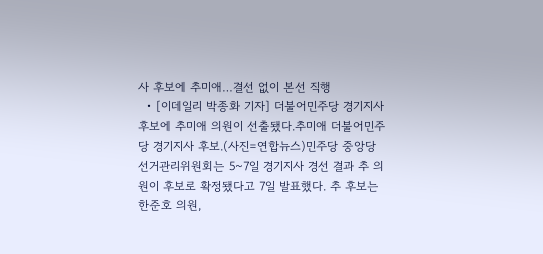사 후보에 추미애…결선 없이 본선 직행
  • [이데일리 박종화 기자] 더불어민주당 경기지사 후보에 추미애 의원이 선출됐다.추미애 더불어민주당 경기지사 후보.(사진=연합뉴스)민주당 중앙당 선거관리위원회는 5~7일 경기지사 경선 결과 추 의원이 후보로 확정됐다고 7일 발표했다. 추 후보는 한준호 의원,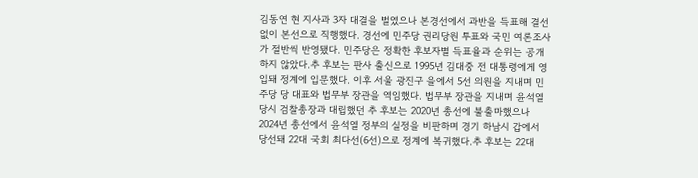김동연 현 지사과 3자 대결을 벌였으나 본경선에서 과반을 득표해 결선 없이 본선으로 직행했다. 경선에 민주당 권리당원 투표와 국민 여론조사가 절반씩 반영됐다. 민주당은 정확한 후보자별 득표율과 순위는 공개하지 않았다.추 후보는 판사 출신으로 1995년 김대중 전 대통령에게 영입돼 정계에 입문했다. 이후 서울 광진구 을에서 5선 의원을 지내며 민주당 당 대표와 법무부 장관을 역임했다. 법무부 장관을 지내며 윤석열 당시 검찰총장과 대립했던 추 후보는 2020년 총선에 불출마했으나 2024년 총선에서 윤석열 정부의 실정을 비판하며 경기 하남시 갑에서 당선돼 22대 국회 최다선(6선)으로 정계에 복귀했다.추 후보는 22대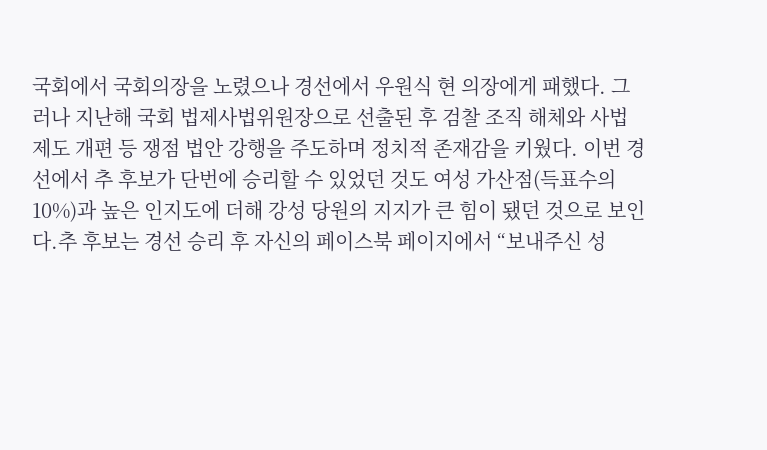국회에서 국회의장을 노렸으나 경선에서 우원식 현 의장에게 패했다. 그러나 지난해 국회 법제사법위원장으로 선출된 후 검찰 조직 해체와 사법제도 개편 등 쟁점 법안 강행을 주도하며 정치적 존재감을 키웠다. 이번 경선에서 추 후보가 단번에 승리할 수 있었던 것도 여성 가산점(득표수의 10%)과 높은 인지도에 더해 강성 당원의 지지가 큰 힘이 됐던 것으로 보인다.추 후보는 경선 승리 후 자신의 페이스북 페이지에서 “보내주신 성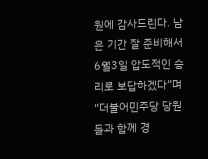원에 감사드린다. 남은 기간 잘 준비해서 6월3일 압도적인 승리로 보답하겠다”며 “더불어민주당 당원들과 함께 경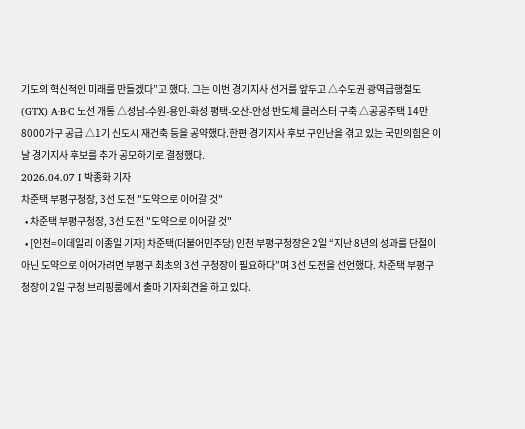기도의 혁신적인 미래를 만들겠다”고 했다. 그는 이번 경기지사 선거를 앞두고 △수도권 광역급행철도(GTX) A·B·C 노선 개통 △성남-수원-용인-화성 평택-오산-안성 반도체 클러스터 구축 △공공주택 14만 8000가구 공급 △1기 신도시 재건축 등을 공약했다.한편 경기지사 후보 구인난을 겪고 있는 국민의힘은 이날 경기지사 후보를 추가 공모하기로 결정했다.
2026.04.07 I 박종화 기자
차준택 부평구청장, 3선 도전 "도약으로 이어갈 것"
  • 차준택 부평구청장, 3선 도전 "도약으로 이어갈 것"
  • [인천=이데일리 이종일 기자] 차준택(더불어민주당) 인천 부평구청장은 2일 “지난 8년의 성과를 단절이 아닌 도약으로 이어가려면 부평구 최초의 3선 구청장이 필요하다”며 3선 도전을 선언했다. 차준택 부평구청장이 2일 구청 브리핑룸에서 출마 기자회견을 하고 있다.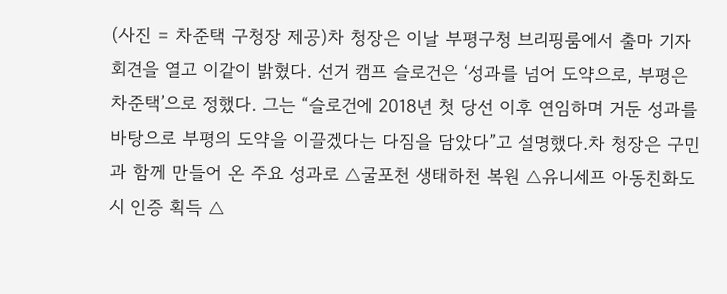(사진 = 차준택 구청장 제공)차 청장은 이날 부평구청 브리핑룸에서 출마 기자회견을 열고 이같이 밝혔다. 선거 캠프 슬로건은 ‘성과를 넘어 도약으로, 부평은 차준택’으로 정했다. 그는 “슬로건에 2018년 첫 당선 이후 연임하며 거둔 성과를 바탕으로 부평의 도약을 이끌겠다는 다짐을 담았다”고 설명했다.차 청장은 구민과 함께 만들어 온 주요 성과로 △굴포천 생태하천 복원 △유니세프 아동친화도시 인증 획득 △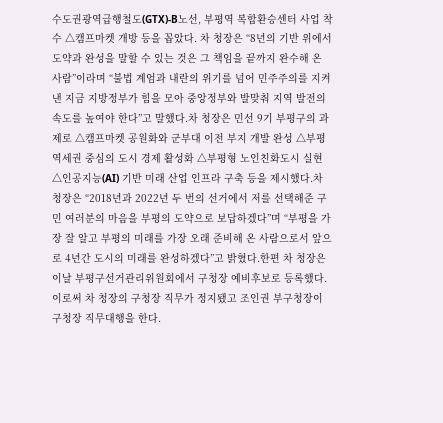수도권광역급행철도(GTX)-B노선, 부평역 복합환승센터 사업 착수 △캠프마켓 개방 등을 꼽았다. 차 청장은 “8년의 기반 위에서 도약과 완성을 말할 수 있는 것은 그 책임을 끝까지 완수해 온 사람”이라며 “불법 계엄과 내란의 위기를 넘어 민주주의를 지켜낸 지금 지방정부가 힘을 모아 중앙정부와 발맞춰 지역 발전의 속도를 높여야 한다”고 말했다.차 청장은 민선 9기 부평구의 과제로 △캠프마켓 공원화와 군부대 이전 부지 개발 완성 △부평역세권 중심의 도시 경제 활성화 △부평형 노인친화도시 실현 △인공지능(AI) 기반 미래 산업 인프라 구축 등을 제시했다.차 청장은 “2018년과 2022년 두 번의 선거에서 저를 선택해준 구민 여러분의 마음을 부평의 도약으로 보답하겠다”며 “부평을 가장 잘 알고 부평의 미래를 가장 오래 준비해 온 사람으로서 앞으로 4년간 도시의 미래를 완성하겠다”고 밝혔다.한편 차 청장은 이날 부평구선거관리위원회에서 구청장 예비후보로 등록했다. 이로써 차 청장의 구청장 직무가 정지됐고 조인권 부구청장이 구청장 직무대행을 한다.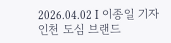2026.04.02 I 이종일 기자
인천 도심 브랜드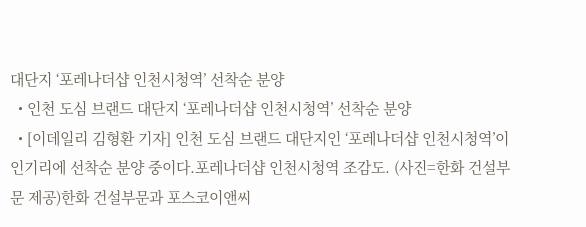대단지 ‘포레나더샵 인천시청역’ 선착순 분양
  • 인천 도심 브랜드 대단지 ‘포레나더샵 인천시청역’ 선착순 분양
  • [이데일리 김형환 기자] 인천 도심 브랜드 대단지인 ‘포레나더샵 인천시청역’이 인기리에 선착순 분양 중이다.포레나더샵 인천시청역 조감도. (사진=한화 건설부문 제공)한화 건설부문과 포스코이앤씨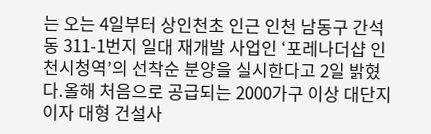는 오는 4일부터 상인천초 인근 인천 남동구 간석동 311-1번지 일대 재개발 사업인 ‘포레나더샵 인천시청역’의 선착순 분양을 실시한다고 2일 밝혔다.올해 처음으로 공급되는 2000가구 이상 대단지이자 대형 건설사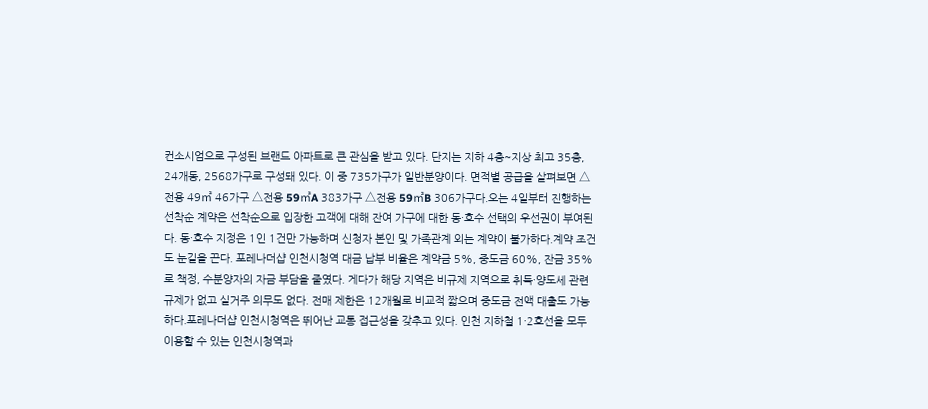컨소시엄으로 구성된 브랜드 아파트로 큰 관심을 받고 있다. 단지는 지하 4층~지상 최고 35층, 24개동, 2568가구로 구성돼 있다. 이 중 735가구가 일반분양이다. 면적별 공급을 살펴보면 △전용 49㎡ 46가구 △전용 59㎡A 383가구 △전용 59㎡B 306가구다.오는 4일부터 진행하는 선착순 계약은 선착순으로 입장한 고객에 대해 잔여 가구에 대한 동·호수 선택의 우선권이 부여된다. 동·호수 지정은 1인 1건만 가능하며 신청자 본인 및 가족관계 외는 계약이 불가하다.계약 조건도 눈길을 끈다. 포레나더샵 인천시청역 대금 납부 비율은 계약금 5%, 중도금 60%, 잔금 35%로 책정, 수분양자의 자금 부담을 줄였다. 게다가 해당 지역은 비규제 지역으로 취득·양도세 관련 규제가 없고 실거주 의무도 없다. 전매 제한은 12개월로 비교적 짧으며 중도금 전액 대출도 가능하다.포레나더샵 인천시청역은 뛰어난 교통 접근성을 갖추고 있다. 인천 지하철 1·2호선을 모두 이용할 수 있는 인천시청역과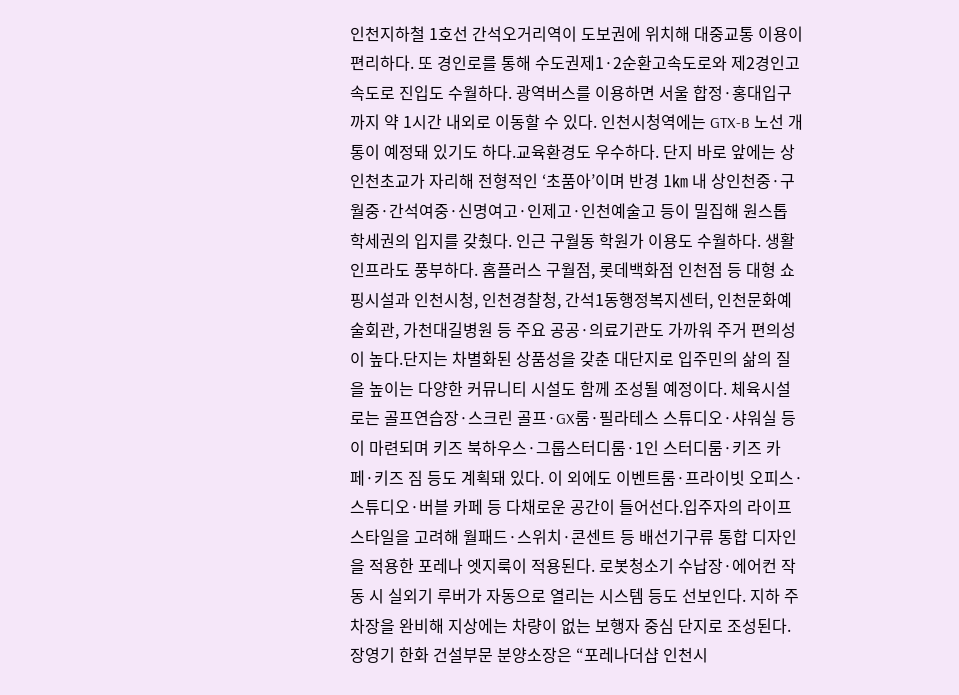인천지하철 1호선 간석오거리역이 도보권에 위치해 대중교통 이용이 편리하다. 또 경인로를 통해 수도권제1·2순환고속도로와 제2경인고속도로 진입도 수월하다. 광역버스를 이용하면 서울 합정·홍대입구까지 약 1시간 내외로 이동할 수 있다. 인천시청역에는 GTX-B 노선 개통이 예정돼 있기도 하다.교육환경도 우수하다. 단지 바로 앞에는 상인천초교가 자리해 전형적인 ‘초품아’이며 반경 1㎞ 내 상인천중·구월중·간석여중·신명여고·인제고·인천예술고 등이 밀집해 원스톱 학세권의 입지를 갖췄다. 인근 구월동 학원가 이용도 수월하다. 생활 인프라도 풍부하다. 홈플러스 구월점, 롯데백화점 인천점 등 대형 쇼핑시설과 인천시청, 인천경찰청, 간석1동행정복지센터, 인천문화예술회관, 가천대길병원 등 주요 공공·의료기관도 가까워 주거 편의성이 높다.단지는 차별화된 상품성을 갖춘 대단지로 입주민의 삶의 질을 높이는 다양한 커뮤니티 시설도 함께 조성될 예정이다. 체육시설로는 골프연습장·스크린 골프·GX룸·필라테스 스튜디오·샤워실 등이 마련되며 키즈 북하우스·그룹스터디룸·1인 스터디룸·키즈 카페·키즈 짐 등도 계획돼 있다. 이 외에도 이벤트룸·프라이빗 오피스·스튜디오·버블 카페 등 다채로운 공간이 들어선다.입주자의 라이프스타일을 고려해 월패드·스위치·콘센트 등 배선기구류 통합 디자인을 적용한 포레나 엣지룩이 적용된다. 로봇청소기 수납장·에어컨 작동 시 실외기 루버가 자동으로 열리는 시스템 등도 선보인다. 지하 주차장을 완비해 지상에는 차량이 없는 보행자 중심 단지로 조성된다.장영기 한화 건설부문 분양소장은 “포레나더샵 인천시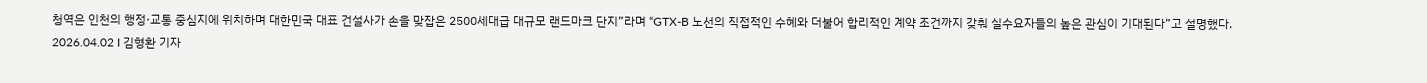청역은 인천의 행정·교통 중심지에 위치하며 대한민국 대표 건설사가 손을 맞잡은 2500세대급 대규모 랜드마크 단지”라며 “GTX-B 노선의 직접적인 수혜와 더불어 합리적인 계약 조건까지 갖춰 실수요자들의 높은 관심이 기대된다”고 설명했다.
2026.04.02 I 김형환 기자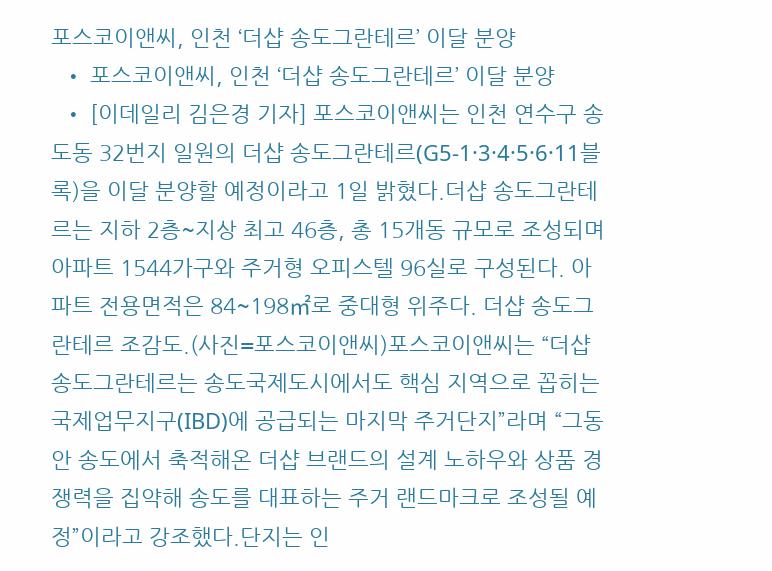포스코이앤씨, 인천 ‘더샵 송도그란테르’ 이달 분양
  • 포스코이앤씨, 인천 ‘더샵 송도그란테르’ 이달 분양
  • [이데일리 김은경 기자] 포스코이앤씨는 인천 연수구 송도동 32번지 일원의 더샵 송도그란테르(G5-1·3·4·5·6·11블록)을 이달 분양할 예정이라고 1일 밝혔다.더샵 송도그란테르는 지하 2층~지상 최고 46층, 총 15개동 규모로 조성되며 아파트 1544가구와 주거형 오피스텔 96실로 구성된다. 아파트 전용면적은 84~198㎡로 중대형 위주다. 더샵 송도그란테르 조감도.(사진=포스코이앤씨)포스코이앤씨는 “더샵 송도그란테르는 송도국제도시에서도 핵심 지역으로 꼽히는 국제업무지구(IBD)에 공급되는 마지막 주거단지”라며 “그동안 송도에서 축적해온 더샵 브랜드의 설계 노하우와 상품 경쟁력을 집약해 송도를 대표하는 주거 랜드마크로 조성될 예정”이라고 강조했다.단지는 인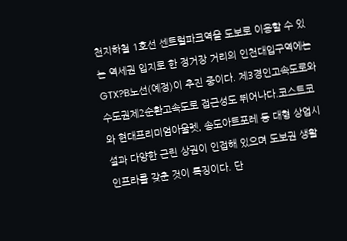천지하철 1호선 센트럴파크역을 도보로 이용할 수 있는 역세권 입지로 한 정거장 거리의 인천대입구역에는 GTX?B노선(예정)이 추진 중이다. 제3경인고속도로와 수도권제2순환고속도로 접근성도 뛰어나다.코스트코와 현대프리미엄아울렛, 송도아트포레 등 대형 상업시설과 다양한 근린 상권이 인접해 있으며 도보권 생활 인프라를 갖춘 것이 특징이다. 단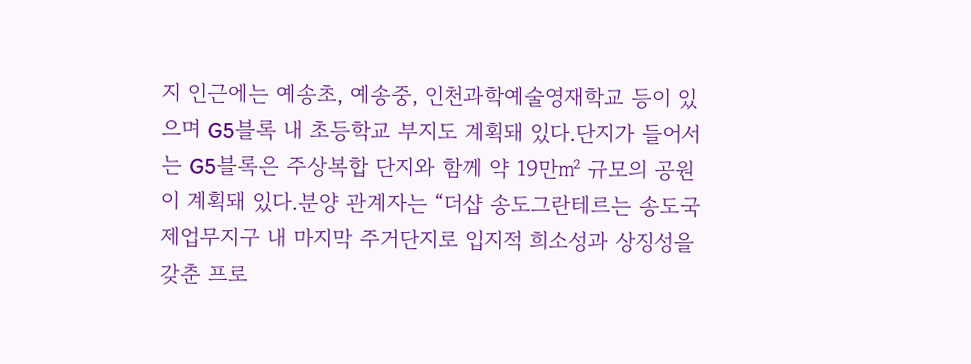지 인근에는 예송초, 예송중, 인천과학예술영재학교 등이 있으며 G5블록 내 초등학교 부지도 계획돼 있다.단지가 들어서는 G5블록은 주상복합 단지와 함께 약 19만㎡ 규모의 공원이 계획돼 있다.분양 관계자는 “더샵 송도그란테르는 송도국제업무지구 내 마지막 주거단지로 입지적 희소성과 상징성을 갖춘 프로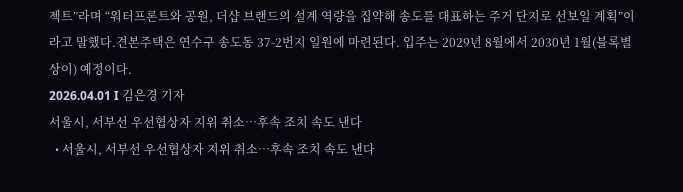젝트”라며 “워터프론트와 공원, 더샵 브랜드의 설계 역량을 집약해 송도를 대표하는 주거 단지로 선보일 계획”이라고 말했다.견본주택은 연수구 송도동 37-2번지 일원에 마련된다. 입주는 2029년 8월에서 2030년 1월(블록별 상이) 예정이다.
2026.04.01 I 김은경 기자
서울시, 서부선 우선협상자 지위 취소…후속 조치 속도 낸다
  • 서울시, 서부선 우선협상자 지위 취소…후속 조치 속도 낸다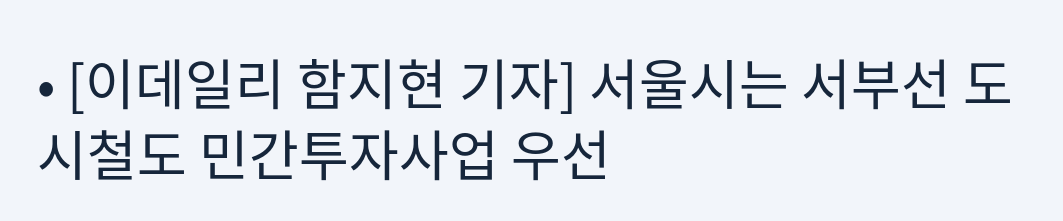• [이데일리 함지현 기자] 서울시는 서부선 도시철도 민간투자사업 우선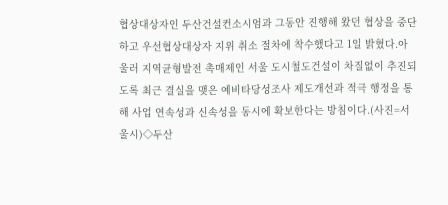협상대상자인 두산건설컨소시엄과 그동안 진행해 왔던 협상을 중단하고 우선협상대상자 지위 취소 절차에 착수했다고 1일 밝혔다.아울러 지역균형발전 촉매제인 서울 도시철도건설이 차질없이 추진되도록 최근 결실을 맺은 예비타당성조사 제도개선과 적극 행정을 통해 사업 연속성과 신속성을 동시에 확보한다는 방침이다.(사진=서울시)◇두산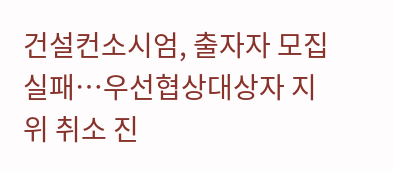건설컨소시엄, 출자자 모집 실패…우선협상대상자 지위 취소 진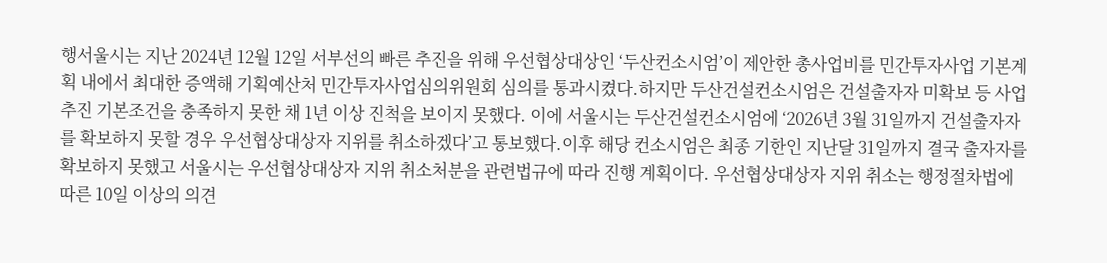행서울시는 지난 2024년 12월 12일 서부선의 빠른 추진을 위해 우선협상대상인 ‘두산컨소시엄’이 제안한 총사업비를 민간투자사업 기본계획 내에서 최대한 증액해 기획예산처 민간투자사업심의위원회 심의를 통과시켰다.하지만 두산건설컨소시엄은 건설출자자 미확보 등 사업추진 기본조건을 충족하지 못한 채 1년 이상 진척을 보이지 못했다. 이에 서울시는 두산건설컨소시엄에 ‘2026년 3월 31일까지 건설출자자를 확보하지 못할 경우 우선협상대상자 지위를 취소하겠다’고 통보했다.이후 해당 컨소시엄은 최종 기한인 지난달 31일까지 결국 출자자를 확보하지 못했고 서울시는 우선협상대상자 지위 취소처분을 관련법규에 따라 진행 계획이다. 우선협상대상자 지위 취소는 행정절차법에 따른 10일 이상의 의견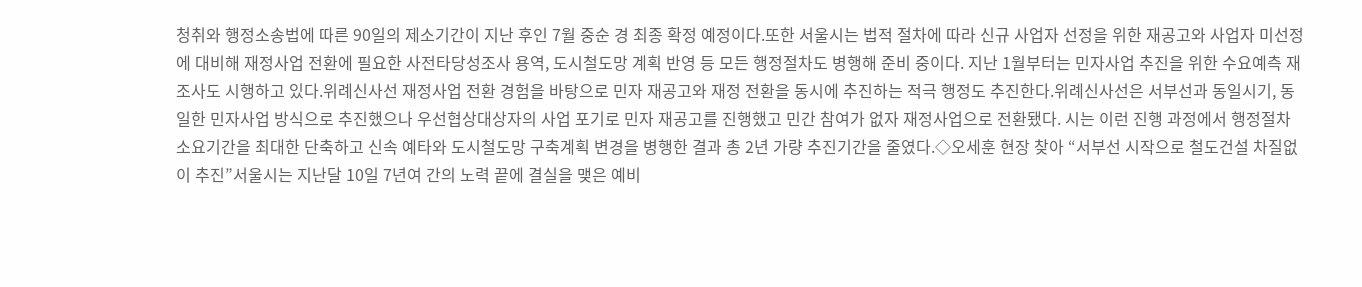청취와 행정소송법에 따른 90일의 제소기간이 지난 후인 7월 중순 경 최종 확정 예정이다.또한 서울시는 법적 절차에 따라 신규 사업자 선정을 위한 재공고와 사업자 미선정에 대비해 재정사업 전환에 필요한 사전타당성조사 용역, 도시철도망 계획 반영 등 모든 행정절차도 병행해 준비 중이다. 지난 1월부터는 민자사업 추진을 위한 수요예측 재조사도 시행하고 있다.위례신사선 재정사업 전환 경험을 바탕으로 민자 재공고와 재정 전환을 동시에 추진하는 적극 행정도 추진한다.위례신사선은 서부선과 동일시기, 동일한 민자사업 방식으로 추진했으나 우선협상대상자의 사업 포기로 민자 재공고를 진행했고 민간 참여가 없자 재정사업으로 전환됐다. 시는 이런 진행 과정에서 행정절차 소요기간을 최대한 단축하고 신속 예타와 도시철도망 구축계획 변경을 병행한 결과 총 2년 가량 추진기간을 줄였다.◇오세훈 현장 찾아 “서부선 시작으로 철도건설 차질없이 추진”서울시는 지난달 10일 7년여 간의 노력 끝에 결실을 맺은 예비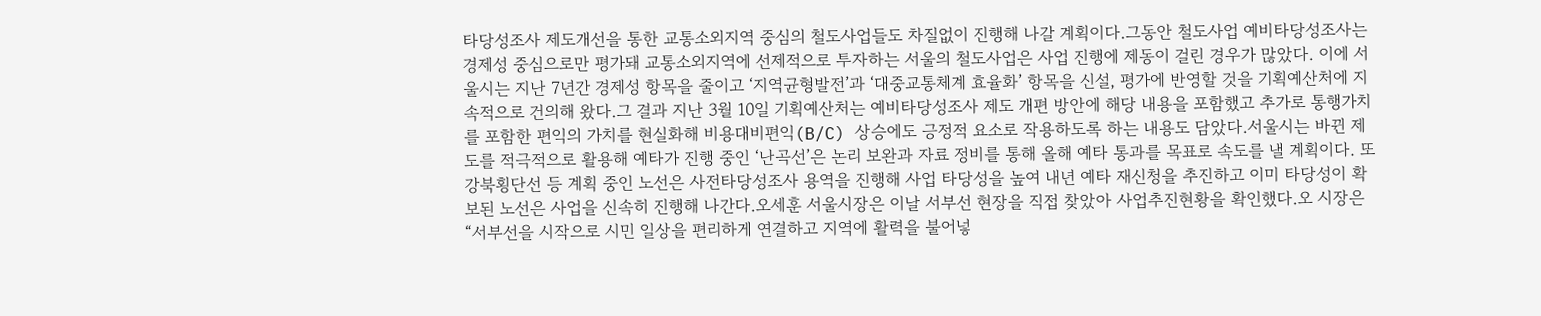타당성조사 제도개선을 통한 교통소외지역 중심의 철도사업들도 차질없이 진행해 나갈 계획이다.그동안 철도사업 예비타당성조사는 경제성 중심으로만 평가돼 교통소외지역에 선제적으로 투자하는 서울의 철도사업은 사업 진행에 제동이 걸린 경우가 많았다. 이에 서울시는 지난 7년간 경제성 항목을 줄이고 ‘지역균형발전’과 ‘대중교통체계 효율화’ 항목을 신설, 평가에 반영할 것을 기획예산처에 지속적으로 건의해 왔다.그 결과 지난 3월 10일 기획예산처는 예비타당성조사 제도 개편 방안에 해당 내용을 포함했고 추가로 통행가치를 포함한 편익의 가치를 현실화해 비용대비편익(B/C) 상승에도 긍정적 요소로 작용하도록 하는 내용도 담았다.서울시는 바뀐 제도를 적극적으로 활용해 예타가 진행 중인 ‘난곡선’은 논리 보완과 자료 정비를 통해 올해 예타 통과를 목표로 속도를 낼 계획이다. 또 강북횡단선 등 계획 중인 노선은 사전타당성조사 용역을 진행해 사업 타당성을 높여 내년 예타 재신청을 추진하고 이미 타당성이 확보된 노선은 사업을 신속히 진행해 나간다.오세훈 서울시장은 이날 서부선 현장을 직접 찾았아 사업추진현황을 확인했다.오 시장은 “서부선을 시작으로 시민 일상을 편리하게 연결하고 지역에 활력을 불어넣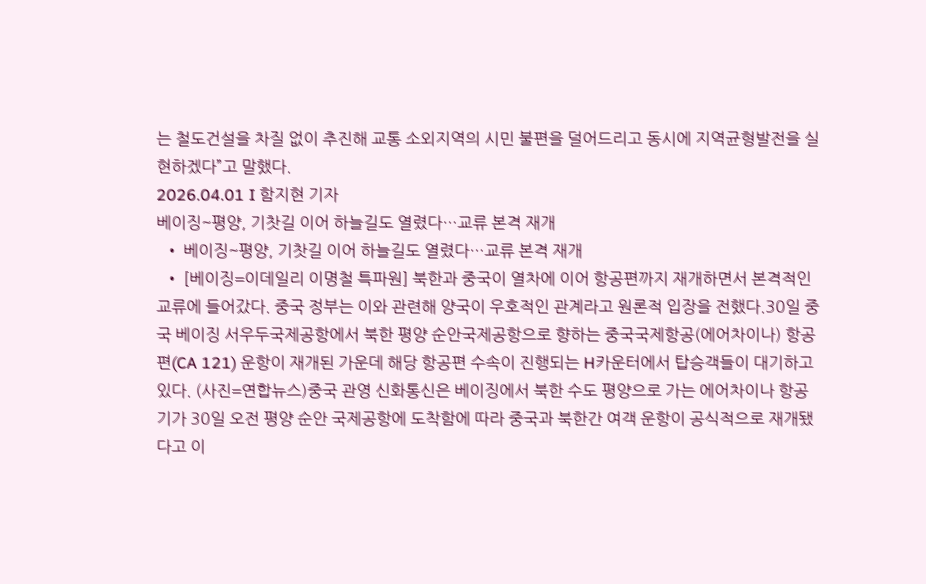는 철도건설을 차질 없이 추진해 교통 소외지역의 시민 불편을 덜어드리고 동시에 지역균형발전을 실현하겠다”고 말했다.
2026.04.01 I 함지현 기자
베이징~평양, 기찻길 이어 하늘길도 열렸다…교류 본격 재개
  • 베이징~평양, 기찻길 이어 하늘길도 열렸다…교류 본격 재개
  • [베이징=이데일리 이명철 특파원] 북한과 중국이 열차에 이어 항공편까지 재개하면서 본격적인 교류에 들어갔다. 중국 정부는 이와 관련해 양국이 우호적인 관계라고 원론적 입장을 전했다.30일 중국 베이징 서우두국제공항에서 북한 평양 순안국제공항으로 향하는 중국국제항공(에어차이나) 항공편(CA 121) 운항이 재개된 가운데 해당 항공편 수속이 진행되는 H카운터에서 탑승객들이 대기하고 있다. (사진=연합뉴스)중국 관영 신화통신은 베이징에서 북한 수도 평양으로 가는 에어차이나 항공기가 30일 오전 평양 순안 국제공항에 도착함에 따라 중국과 북한간 여객 운항이 공식적으로 재개됐다고 이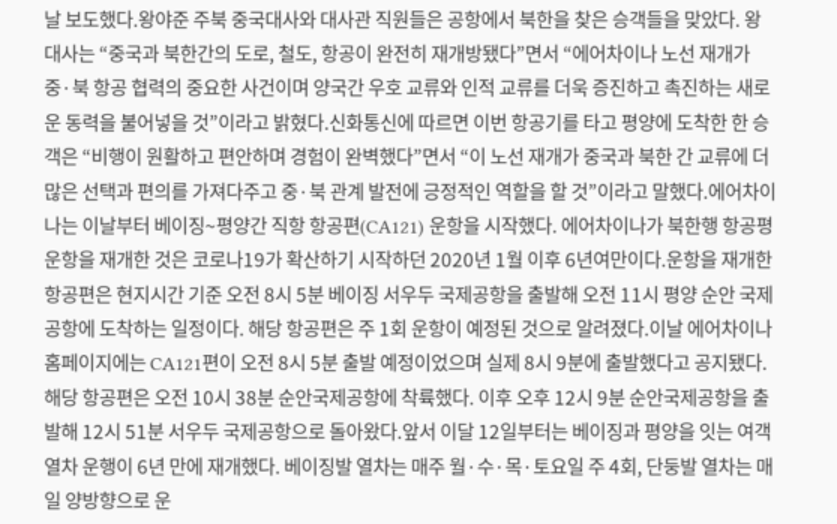날 보도했다.왕야준 주북 중국대사와 대사관 직원들은 공항에서 북한을 찾은 승객들을 맞았다. 왕 대사는 “중국과 북한간의 도로, 철도, 항공이 완전히 재개방됐다”면서 “에어차이나 노선 재개가 중·북 항공 협력의 중요한 사건이며 양국간 우호 교류와 인적 교류를 더욱 증진하고 촉진하는 새로운 동력을 불어넣을 것”이라고 밝혔다.신화통신에 따르면 이번 항공기를 타고 평양에 도착한 한 승객은 “비행이 원활하고 편안하며 경험이 완벽했다”면서 “이 노선 재개가 중국과 북한 간 교류에 더 많은 선택과 편의를 가져다주고 중·북 관계 발전에 긍정적인 역할을 할 것”이라고 말했다.에어차이나는 이날부터 베이징~평양간 직항 항공편(CA121) 운항을 시작했다. 에어차이나가 북한행 항공평 운항을 재개한 것은 코로나19가 확산하기 시작하던 2020년 1월 이후 6년여만이다.운항을 재개한 항공편은 현지시간 기준 오전 8시 5분 베이징 서우두 국제공항을 출발해 오전 11시 평양 순안 국제공항에 도착하는 일정이다. 해당 항공편은 주 1회 운항이 예정된 것으로 알려졌다.이날 에어차이나 홈페이지에는 CA121편이 오전 8시 5분 출발 예정이었으며 실제 8시 9분에 출발했다고 공지됐다. 해당 항공편은 오전 10시 38분 순안국제공항에 착륙했다. 이후 오후 12시 9분 순안국제공항을 출발해 12시 51분 서우두 국제공항으로 돌아왔다.앞서 이달 12일부터는 베이징과 평양을 잇는 여객열차 운행이 6년 만에 재개했다. 베이징발 열차는 매주 월·수·목·토요일 주 4회, 단둥발 열차는 매일 양방향으로 운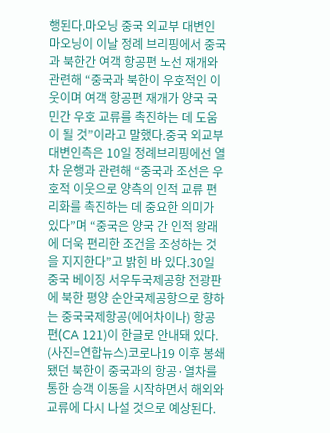행된다.마오닝 중국 외교부 대변인 마오닝이 이날 정례 브리핑에서 중국과 북한간 여객 항공편 노선 재개와 관련해 “중국과 북한이 우호적인 이웃이며 여객 항공편 재개가 양국 국민간 우호 교류를 촉진하는 데 도움이 될 것”이라고 말했다.중국 외교부 대변인측은 10일 정례브리핑에선 열차 운행과 관련해 “중국과 조선은 우호적 이웃으로 양측의 인적 교류 편리화를 촉진하는 데 중요한 의미가 있다”며 “중국은 양국 간 인적 왕래에 더욱 편리한 조건을 조성하는 것을 지지한다”고 밝힌 바 있다.30일 중국 베이징 서우두국제공항 전광판에 북한 평양 순안국제공항으로 향하는 중국국제항공(에어차이나) 항공편(CA 121)이 한글로 안내돼 있다. (사진=연합뉴스)코로나19 이후 봉쇄됐던 북한이 중국과의 항공·열차를 통한 승객 이동을 시작하면서 해외와 교류에 다시 나설 것으로 예상된다.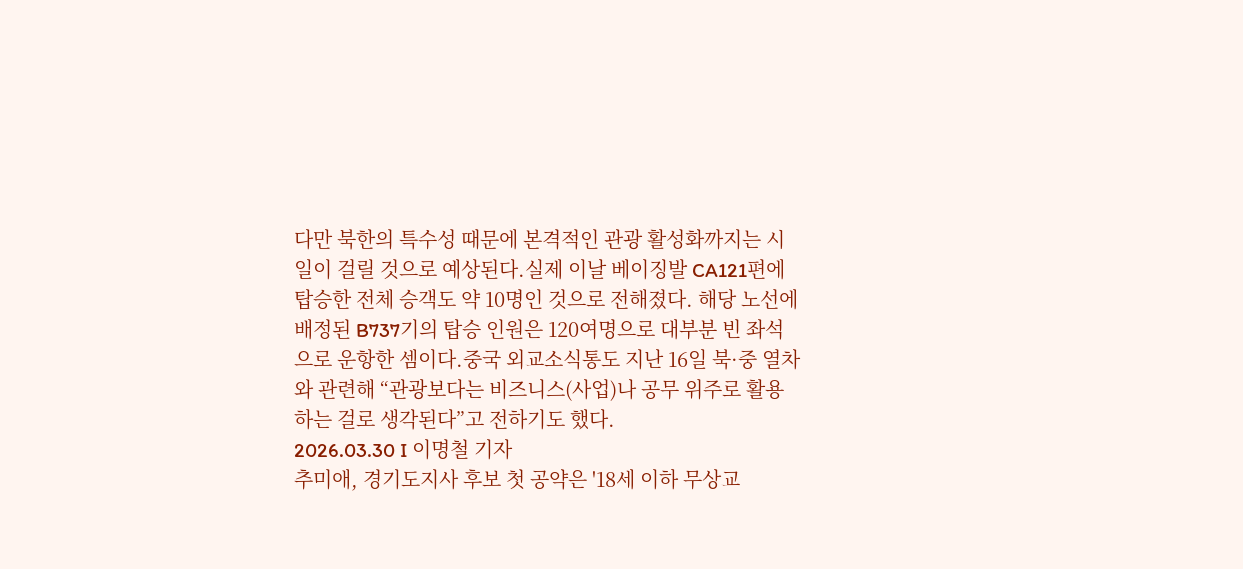다만 북한의 특수성 때문에 본격적인 관광 활성화까지는 시일이 걸릴 것으로 예상된다.실제 이날 베이징발 CA121편에 탑승한 전체 승객도 약 10명인 것으로 전해졌다. 해당 노선에 배정된 B737기의 탑승 인원은 120여명으로 대부분 빈 좌석으로 운항한 셈이다.중국 외교소식통도 지난 16일 북·중 열차와 관련해 “관광보다는 비즈니스(사업)나 공무 위주로 활용하는 걸로 생각된다”고 전하기도 했다.
2026.03.30 I 이명철 기자
추미애, 경기도지사 후보 첫 공약은 '18세 이하 무상교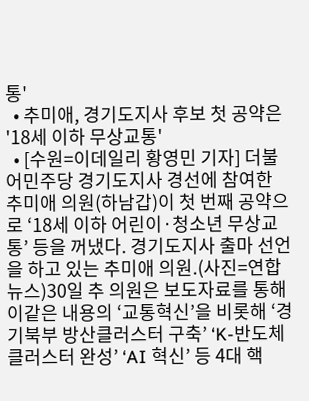통'
  • 추미애, 경기도지사 후보 첫 공약은 '18세 이하 무상교통'
  • [수원=이데일리 황영민 기자] 더불어민주당 경기도지사 경선에 참여한 추미애 의원(하남갑)이 첫 번째 공약으로 ‘18세 이하 어린이·청소년 무상교통’ 등을 꺼냈다. 경기도지사 출마 선언을 하고 있는 추미애 의원.(사진=연합뉴스)30일 추 의원은 보도자료를 통해 이같은 내용의 ‘교통혁신’을 비롯해 ‘경기북부 방산클러스터 구축’ ‘K-반도체 클러스터 완성’ ‘AI 혁신’ 등 4대 핵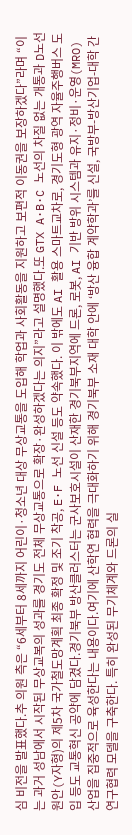심 비전을 발표했다.추 의원 측은 “6세부터 8세까지 어린이·청소년 대상 무상교통을 도입해 학업과 사회활동을 지원하고 보편적 이동권을 보장하겠다”라며 “이는 과거 성남에서 시작된 무상교복의 성과를 경기도 전체 무상교통으로 확장·완성하겠다는 의지”라고 설명했다.또 GTX A·B·C 노선의 차질 없는 개통과 D노선 원안(Y자형)의 제5차 국가철도망계획 최종 확정 및 조기 착공, E·F 노선 신설 등도 약속했다. 이 밖에도 AI 활용 스마트교차로, 경기도형 광역 자율주행버스 도입 등도 교통혁신 공약에 담겼다.경기북부 방산클러스터는 군사보호시설이 산재한 경기북부지역에 드론, 로봇, AI 기반 방위 시스템과 유지·정비·운영(MRO) 산업을 집중적으로 육성한다는 내용이다.여기에 산학연 협력을 극대화하기 위해 경기북부 소재 대학 안에 ‘방산 융합 계약학과’를 신설, 국방부-방산기업-대학 간 연구협력 모델을 구축한다. 특히 완성된 무기체계와 드론의 실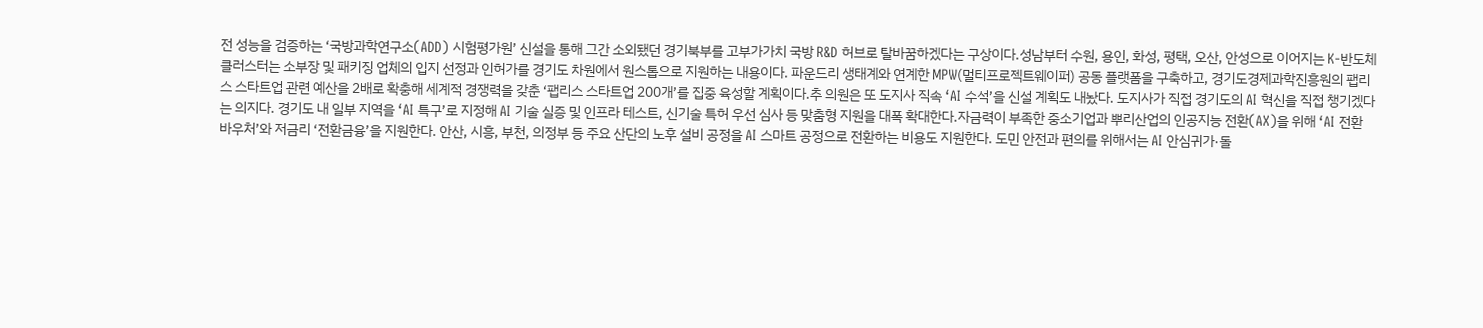전 성능을 검증하는 ‘국방과학연구소(ADD) 시험평가원’ 신설을 통해 그간 소외됐던 경기북부를 고부가가치 국방 R&D 허브로 탈바꿈하겠다는 구상이다.성남부터 수원, 용인, 화성, 평택, 오산, 안성으로 이어지는 K-반도체 클러스터는 소부장 및 패키징 업체의 입지 선정과 인허가를 경기도 차원에서 원스톱으로 지원하는 내용이다. 파운드리 생태계와 연계한 MPW(멀티프로젝트웨이퍼) 공동 플랫폼을 구축하고, 경기도경제과학진흥원의 팹리스 스타트업 관련 예산을 2배로 확충해 세계적 경쟁력을 갖춘 ‘팹리스 스타트업 200개’를 집중 육성할 계획이다.추 의원은 또 도지사 직속 ‘AI 수석’을 신설 계획도 내놨다. 도지사가 직접 경기도의 AI 혁신을 직접 챙기겠다는 의지다. 경기도 내 일부 지역을 ‘AI 특구’로 지정해 AI 기술 실증 및 인프라 테스트, 신기술 특허 우선 심사 등 맞춤형 지원을 대폭 확대한다.자금력이 부족한 중소기업과 뿌리산업의 인공지능 전환(AX)을 위해 ‘AI 전환 바우처’와 저금리 ‘전환금융’을 지원한다. 안산, 시흥, 부천, 의정부 등 주요 산단의 노후 설비 공정을 AI 스마트 공정으로 전환하는 비용도 지원한다. 도민 안전과 편의를 위해서는 AI 안심귀가·돌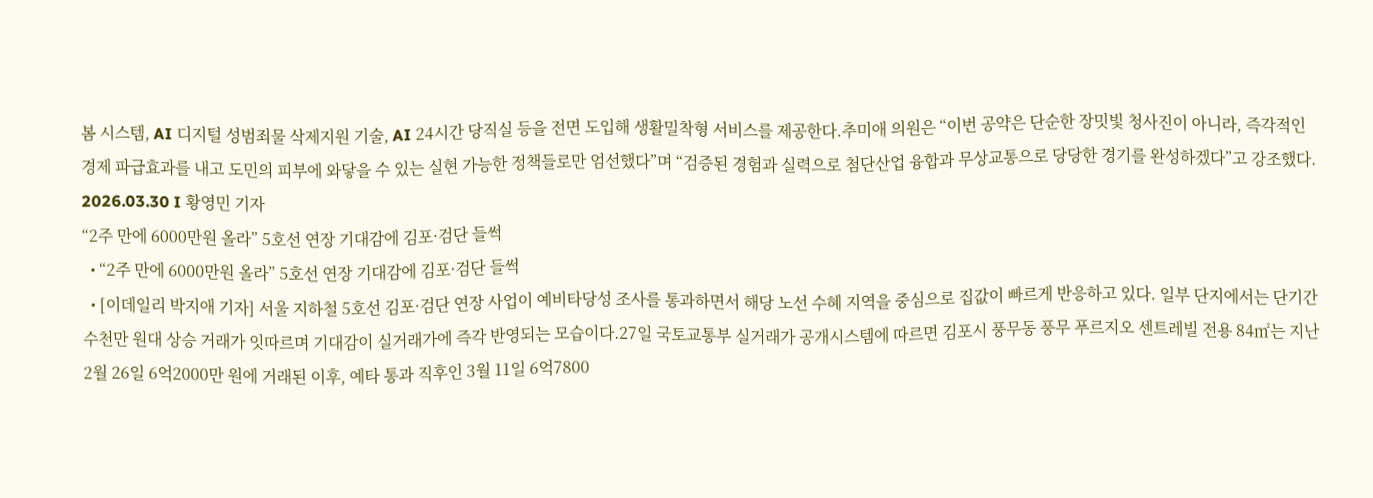봄 시스템, AI 디지털 성범죄물 삭제지원 기술, AI 24시간 당직실 등을 전면 도입해 생활밀착형 서비스를 제공한다.추미애 의원은 “이번 공약은 단순한 장밋빛 청사진이 아니라, 즉각적인 경제 파급효과를 내고 도민의 피부에 와닿을 수 있는 실현 가능한 정책들로만 엄선했다”며 “검증된 경험과 실력으로 첨단산업 융합과 무상교통으로 당당한 경기를 완성하겠다”고 강조했다.
2026.03.30 I 황영민 기자
“2주 만에 6000만원 올라” 5호선 연장 기대감에 김포·검단 들썩
  • “2주 만에 6000만원 올라” 5호선 연장 기대감에 김포·검단 들썩
  • [이데일리 박지애 기자] 서울 지하철 5호선 김포·검단 연장 사업이 예비타당성 조사를 통과하면서 해당 노선 수혜 지역을 중심으로 집값이 빠르게 반응하고 있다. 일부 단지에서는 단기간 수천만 원대 상승 거래가 잇따르며 기대감이 실거래가에 즉각 반영되는 모습이다.27일 국토교통부 실거래가 공개시스템에 따르면 김포시 풍무동 풍무 푸르지오 센트레빌 전용 84㎡는 지난 2월 26일 6억2000만 원에 거래된 이후, 예타 통과 직후인 3월 11일 6억7800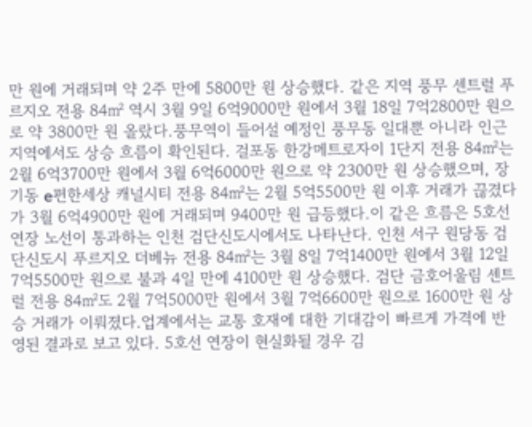만 원에 거래되며 약 2주 만에 5800만 원 상승했다. 같은 지역 풍무 센트럴 푸르지오 전용 84㎡ 역시 3월 9일 6억9000만 원에서 3월 18일 7억2800만 원으로 약 3800만 원 올랐다.풍무역이 들어설 예정인 풍무동 일대뿐 아니라 인근 지역에서도 상승 흐름이 확인된다. 걸포동 한강메트로자이 1단지 전용 84㎡는 2월 6억3700만 원에서 3월 6억6000만 원으로 약 2300만 원 상승했으며, 장기동 e편한세상 캐널시티 전용 84㎡는 2월 5억5500만 원 이후 거래가 끊겼다가 3월 6억4900만 원에 거래되며 9400만 원 급등했다.이 같은 흐름은 5호선 연장 노선이 통과하는 인천 검단신도시에서도 나타난다. 인천 서구 원당동 검단신도시 푸르지오 더베뉴 전용 84㎡는 3월 8일 7억1400만 원에서 3월 12일 7억5500만 원으로 불과 4일 만에 4100만 원 상승했다. 검단 금호어울림 센트럴 전용 84㎡도 2월 7억5000만 원에서 3월 7억6600만 원으로 1600만 원 상승 거래가 이뤄졌다.업계에서는 교통 호재에 대한 기대감이 빠르게 가격에 반영된 결과로 보고 있다. 5호선 연장이 현실화될 경우 김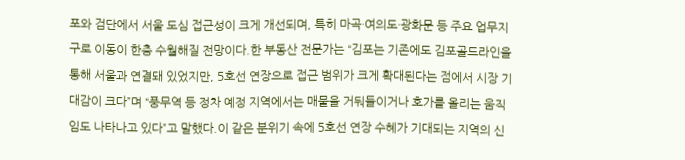포와 검단에서 서울 도심 접근성이 크게 개선되며, 특히 마곡·여의도·광화문 등 주요 업무지구로 이동이 한층 수월해질 전망이다.한 부동산 전문가는 “김포는 기존에도 김포골드라인을 통해 서울과 연결돼 있었지만, 5호선 연장으로 접근 범위가 크게 확대된다는 점에서 시장 기대감이 크다”며 “풍무역 등 정차 예정 지역에서는 매물을 거둬들이거나 호가를 올리는 움직임도 나타나고 있다”고 말했다.이 같은 분위기 속에 5호선 연장 수혜가 기대되는 지역의 신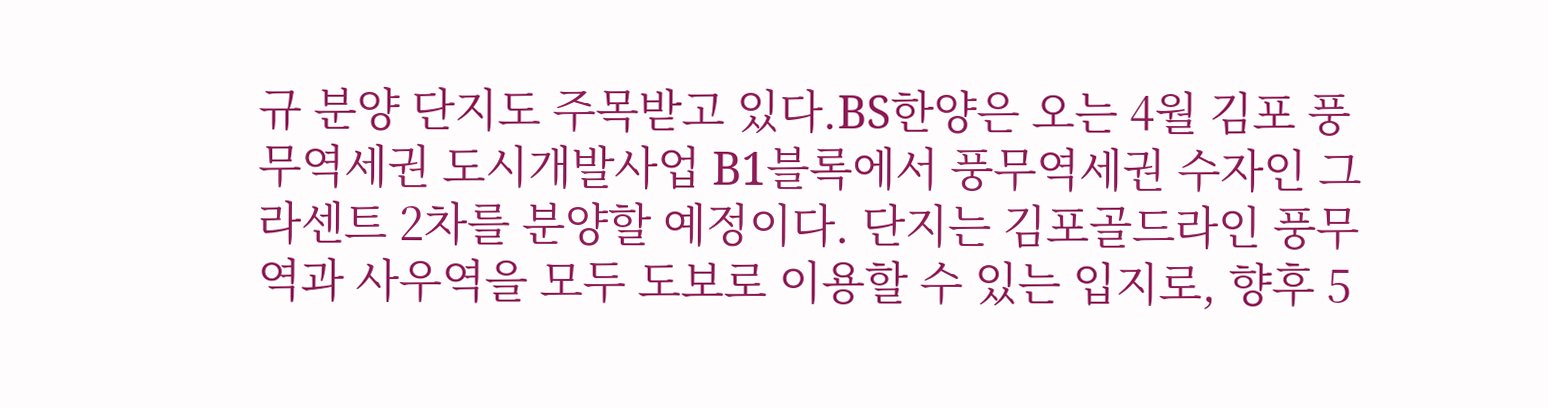규 분양 단지도 주목받고 있다.BS한양은 오는 4월 김포 풍무역세권 도시개발사업 B1블록에서 풍무역세권 수자인 그라센트 2차를 분양할 예정이다. 단지는 김포골드라인 풍무역과 사우역을 모두 도보로 이용할 수 있는 입지로, 향후 5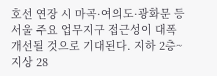호선 연장 시 마곡·여의도·광화문 등 서울 주요 업무지구 접근성이 대폭 개선될 것으로 기대된다. 지하 2층~지상 28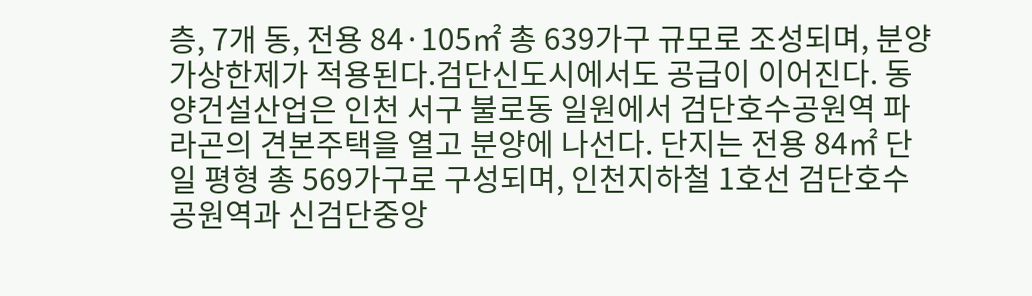층, 7개 동, 전용 84·105㎡ 총 639가구 규모로 조성되며, 분양가상한제가 적용된다.검단신도시에서도 공급이 이어진다. 동양건설산업은 인천 서구 불로동 일원에서 검단호수공원역 파라곤의 견본주택을 열고 분양에 나선다. 단지는 전용 84㎡ 단일 평형 총 569가구로 구성되며, 인천지하철 1호선 검단호수공원역과 신검단중앙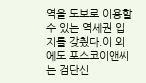역을 도보로 이용할 수 있는 역세권 입지를 갖췄다.이 외에도 포스코이앤씨는 검단신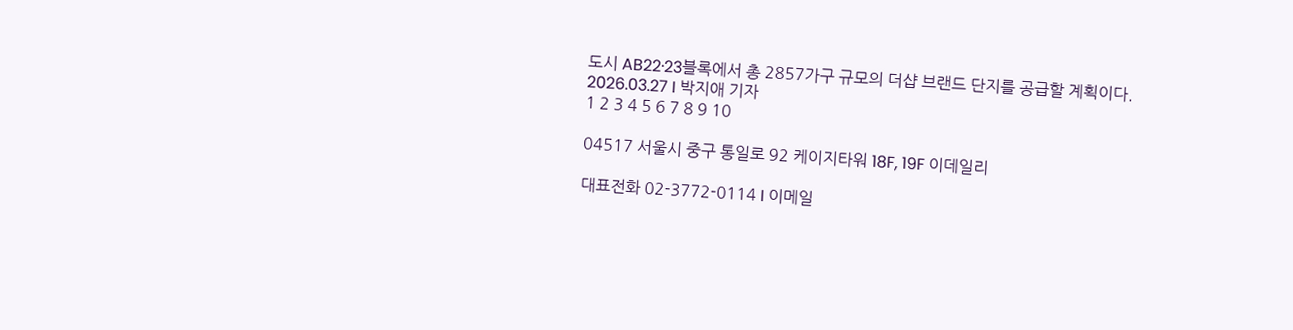도시 AB22·23블록에서 총 2857가구 규모의 더샵 브랜드 단지를 공급할 계획이다.
2026.03.27 I 박지애 기자
1 2 3 4 5 6 7 8 9 10

04517 서울시 중구 통일로 92 케이지타워 18F, 19F 이데일리

대표전화 02-3772-0114 I 이메일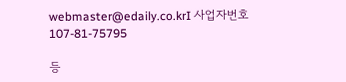webmaster@edaily.co.krI 사업자번호 107-81-75795

등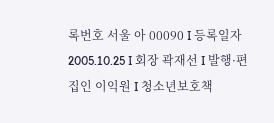록번호 서울 아 00090 I 등록일자 2005.10.25 I 회장 곽재선 I 발행·편집인 이익원 I 청소년보호책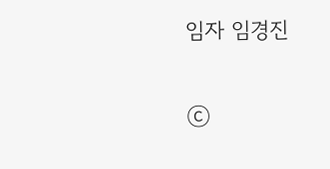임자 임경진

ⓒ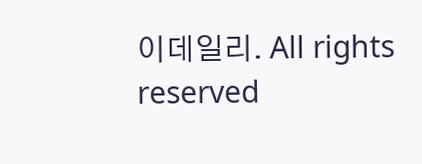이데일리. All rights reserved